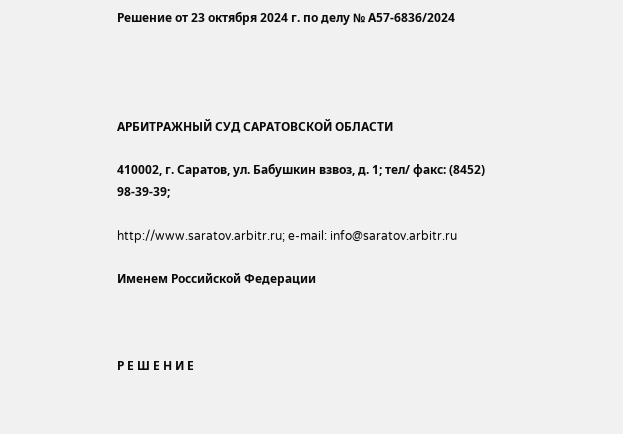Решение от 23 октября 2024 г. по делу № А57-6836/2024




АРБИТРАЖНЫЙ СУД САРАТОВСКОЙ ОБЛАСТИ

410002, г. Саратов, ул. Бабушкин взвоз, д. 1; тел/ факс: (8452) 98-39-39;

http://www.saratov.arbitr.ru; e-mail: info@saratov.arbitr.ru

Именем Российской Федерации



Р Е Ш Е Н И Е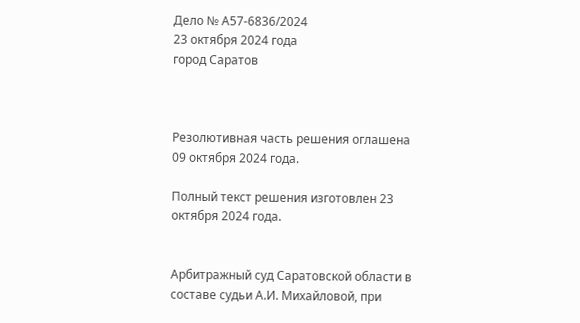Дело № А57-6836/2024
23 октября 2024 года
город Саратов



Резолютивная часть решения оглашена 09 октября 2024 года.

Полный текст решения изготовлен 23 октября 2024 года.


Арбитражный суд Саратовской области в составе судьи А.И. Михайловой, при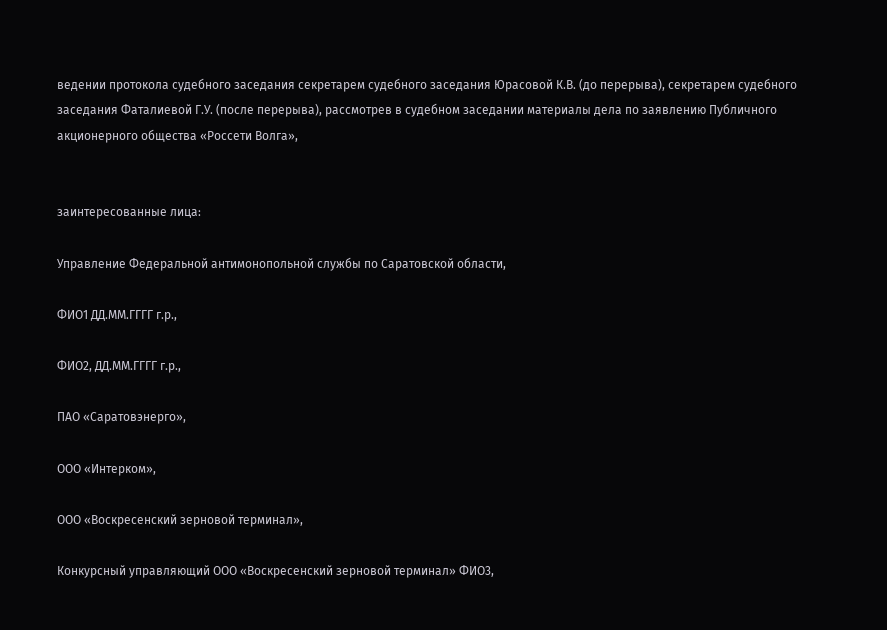ведении протокола судебного заседания секретарем судебного заседания Юрасовой К.В. (до перерыва), секретарем судебного заседания Фаталиевой Г.У. (после перерыва), рассмотрев в судебном заседании материалы дела по заявлению Публичного акционерного общества «Россети Волга»,


заинтересованные лица:

Управление Федеральной антимонопольной службы по Саратовской области,

ФИО1 ДД.ММ.ГГГГ г.р.,

ФИО2, ДД.ММ.ГГГГ г.р.,

ПАО «Саратовэнерго»,

ООО «Интерком»,

ООО «Воскресенский зерновой терминал»,

Конкурсный управляющий ООО «Воскресенский зерновой терминал» ФИО3,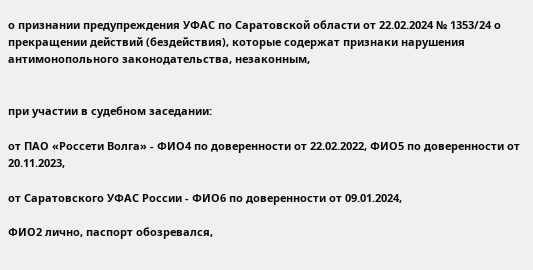о признании предупреждения УФАС по Саратовской области от 22.02.2024 № 1353/24 о прекращении действий (бездействия), которые содержат признаки нарушения антимонопольного законодательства, незаконным,


при участии в судебном заседании:

от ПАО «Россети Волга» - ФИО4 по доверенности от 22.02.2022, ФИО5 по доверенности от 20.11.2023,

от Саратовского УФАС России - ФИО6 по доверенности от 09.01.2024,

ФИО2 лично, паспорт обозревался,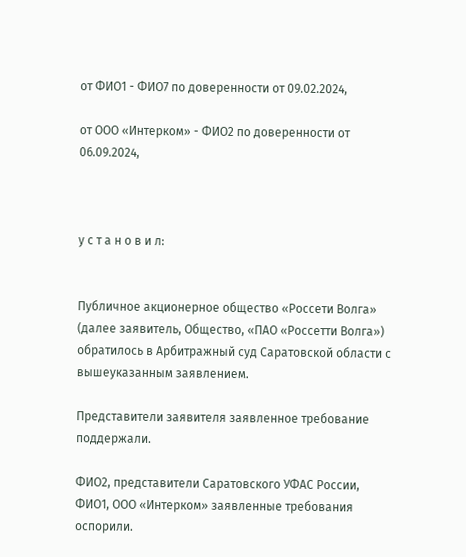от ФИО1 - ФИО7 по доверенности от 09.02.2024,

от ООО «Интерком» - ФИО2 по доверенности от 06.09.2024,



у с т а н о в и л:


Публичное акционерное общество «Россети Волга» (далее заявитель, Общество, «ПАО «Россетти Волга») обратилось в Арбитражный суд Саратовской области с вышеуказанным заявлением.

Представители заявителя заявленное требование поддержали.

ФИО2, представители Саратовского УФАС России, ФИО1, ООО «Интерком» заявленные требования оспорили.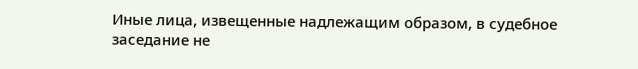Иные лица, извещенные надлежащим образом, в судебное заседание не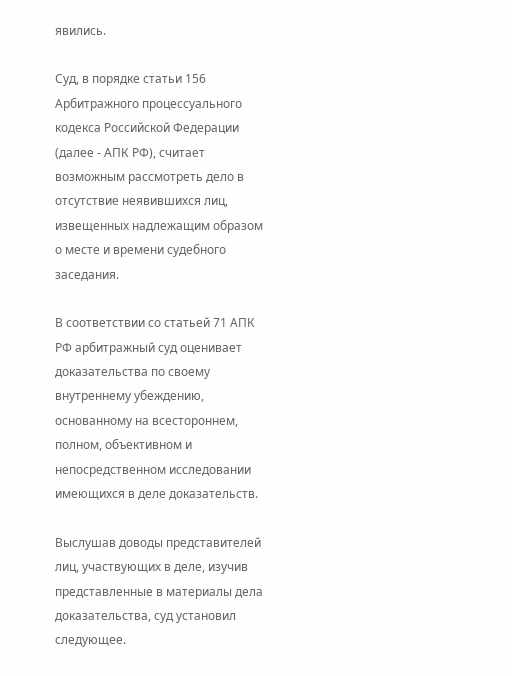явились.

Суд, в порядке статьи 156 Арбитражного процессуального кодекса Российской Федерации (далее - АПК РФ), считает возможным рассмотреть дело в отсутствие неявившихся лиц, извещенных надлежащим образом о месте и времени судебного заседания.

В соответствии со статьей 71 АПК РФ арбитражный суд оценивает доказательства по своему внутреннему убеждению, основанному на всестороннем, полном, объективном и непосредственном исследовании имеющихся в деле доказательств.

Выслушав доводы представителей лиц, участвующих в деле, изучив представленные в материалы дела доказательства, суд установил следующее.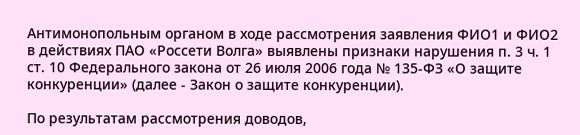Антимонопольным органом в ходе рассмотрения заявления ФИО1 и ФИО2 в действиях ПАО «Россети Волга» выявлены признаки нарушения п. 3 ч. 1 ст. 10 Федерального закона от 26 июля 2006 года № 135-ФЗ «О защите конкуренции» (далее - Закон о защите конкуренции).

По результатам рассмотрения доводов,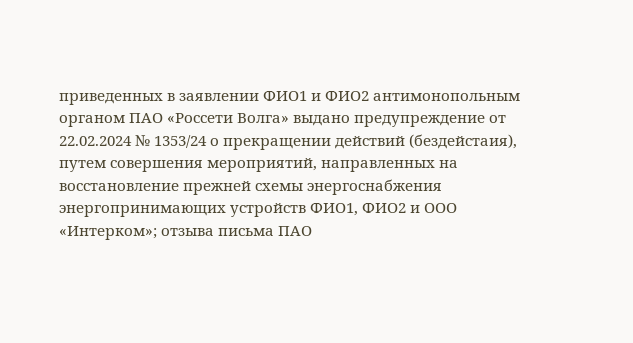приведенных в заявлении ФИО1 и ФИО2 антимонопольным органом ПАО «Россети Волга» выдано предупреждение от 22.02.2024 № 1353/24 о прекращении действий (бездейстаия), путем совершения мероприятий, направленных на восстановление прежней схемы энергоснабжения энергопринимающих устройств ФИО1, ФИО2 и ООО «Интерком»; отзыва письма ПАО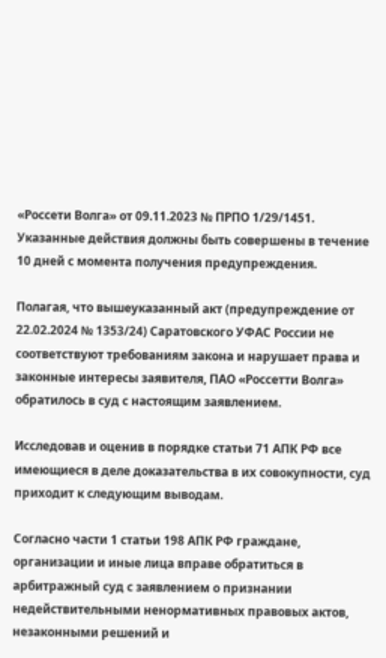«Россети Волга» от 09.11.2023 № ПРПО 1/29/1451. Указанные действия должны быть совершены в течение 10 дней с момента получения предупреждения.

Полагая, что вышеуказанный акт (предупреждение от 22.02.2024 № 1353/24) Саратовского УФАС России не соответствуют требованиям закона и нарушает права и законные интересы заявителя, ПАО «Россетти Волга» обратилось в суд с настоящим заявлением.

Исследовав и оценив в порядке статьи 71 АПК РФ все имеющиеся в деле доказательства в их совокупности, суд приходит к следующим выводам.

Согласно части 1 статьи 198 АПК РФ граждане, организации и иные лица вправе обратиться в арбитражный суд с заявлением о признании недействительными ненормативных правовых актов, незаконными решений и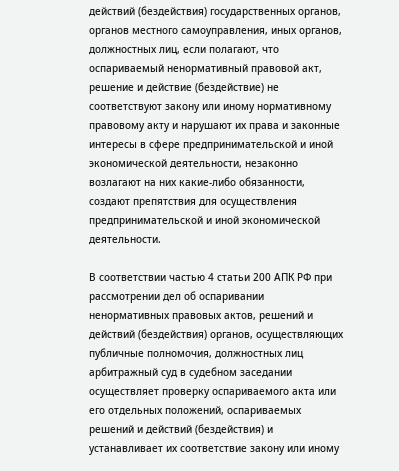действий (бездействия) государственных органов, органов местного самоуправления, иных органов, должностных лиц, если полагают, что оспариваемый ненормативный правовой акт, решение и действие (бездействие) не соответствуют закону или иному нормативному правовому акту и нарушают их права и законные интересы в сфере предпринимательской и иной экономической деятельности, незаконно возлагают на них какие-либо обязанности, создают препятствия для осуществления предпринимательской и иной экономической деятельности.

В соответствии частью 4 статьи 200 АПК РФ при рассмотрении дел об оспаривании ненормативных правовых актов, решений и действий (бездействия) органов, осуществляющих публичные полномочия, должностных лиц арбитражный суд в судебном заседании осуществляет проверку оспариваемого акта или его отдельных положений, оспариваемых решений и действий (бездействия) и устанавливает их соответствие закону или иному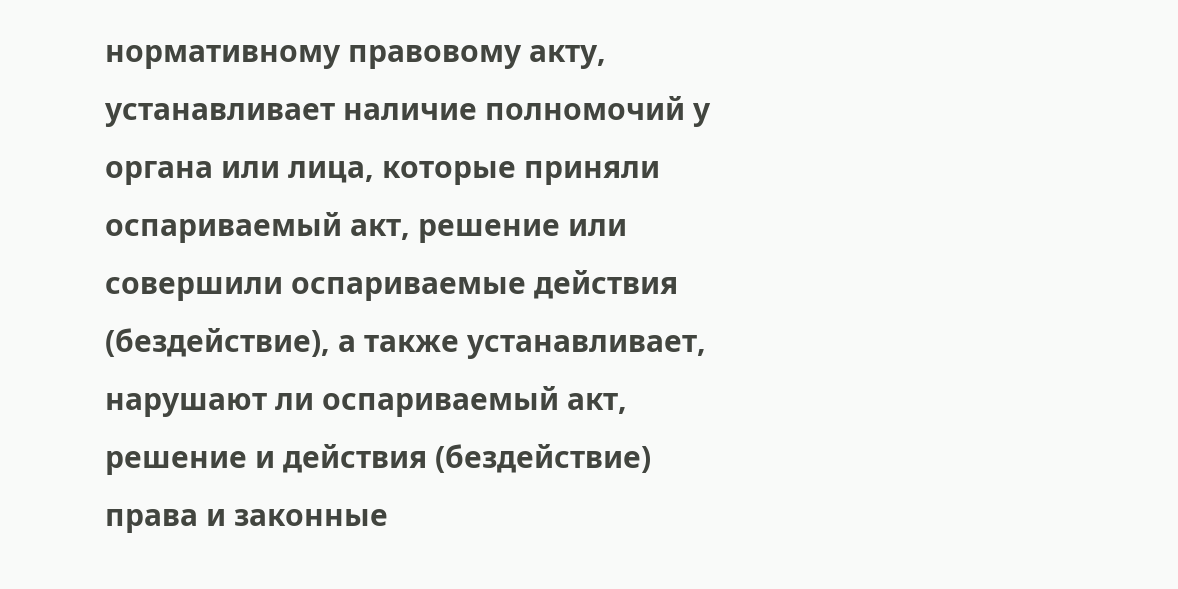нормативному правовому акту, устанавливает наличие полномочий у органа или лица, которые приняли оспариваемый акт, решение или совершили оспариваемые действия (бездействие), а также устанавливает, нарушают ли оспариваемый акт, решение и действия (бездействие) права и законные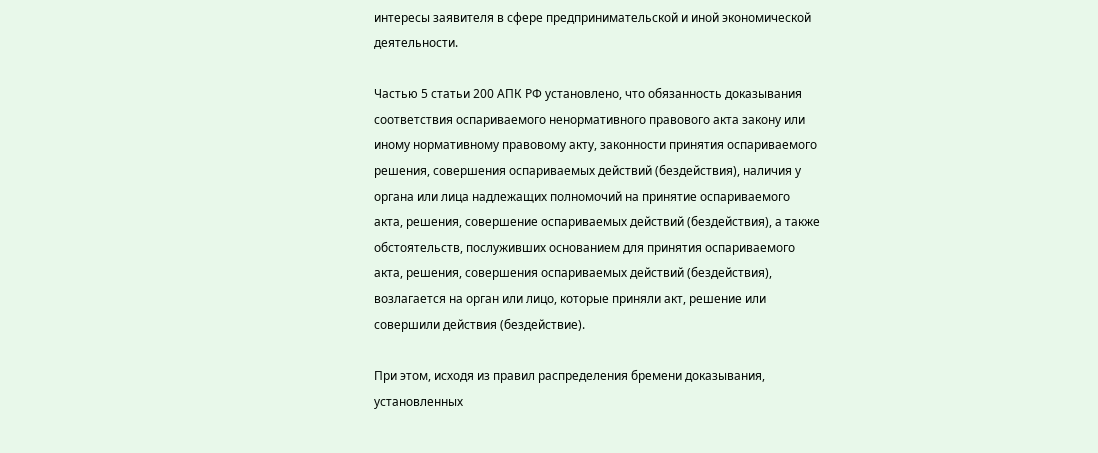интересы заявителя в сфере предпринимательской и иной экономической деятельности.

Частью 5 статьи 200 АПК РФ установлено, что обязанность доказывания соответствия оспариваемого ненормативного правового акта закону или иному нормативному правовому акту, законности принятия оспариваемого решения, совершения оспариваемых действий (бездействия), наличия у органа или лица надлежащих полномочий на принятие оспариваемого акта, решения, совершение оспариваемых действий (бездействия), а также обстоятельств, послуживших основанием для принятия оспариваемого акта, решения, совершения оспариваемых действий (бездействия), возлагается на орган или лицо, которые приняли акт, решение или совершили действия (бездействие).

При этом, исходя из правил распределения бремени доказывания, установленных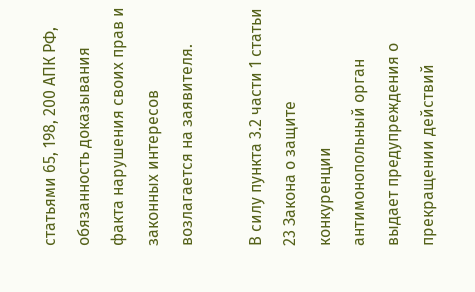статьями 65, 198, 200 АПК РФ, обязанность доказывания факта нарушения своих прав и законных интересов возлагается на заявителя.

В силу пункта 3.2 части 1 статьи 23 Закона о защите конкуренции антимонопольный орган выдает предупреждения о прекращении действий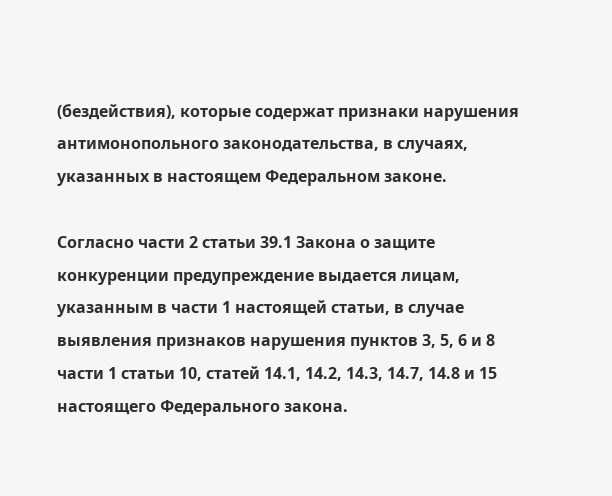(бездействия), которые содержат признаки нарушения антимонопольного законодательства, в случаях, указанных в настоящем Федеральном законе.

Согласно части 2 статьи 39.1 Закона о защите конкуренции предупреждение выдается лицам, указанным в части 1 настоящей статьи, в случае выявления признаков нарушения пунктов 3, 5, 6 и 8 части 1 статьи 10, статей 14.1, 14.2, 14.3, 14.7, 14.8 и 15 настоящего Федерального закона.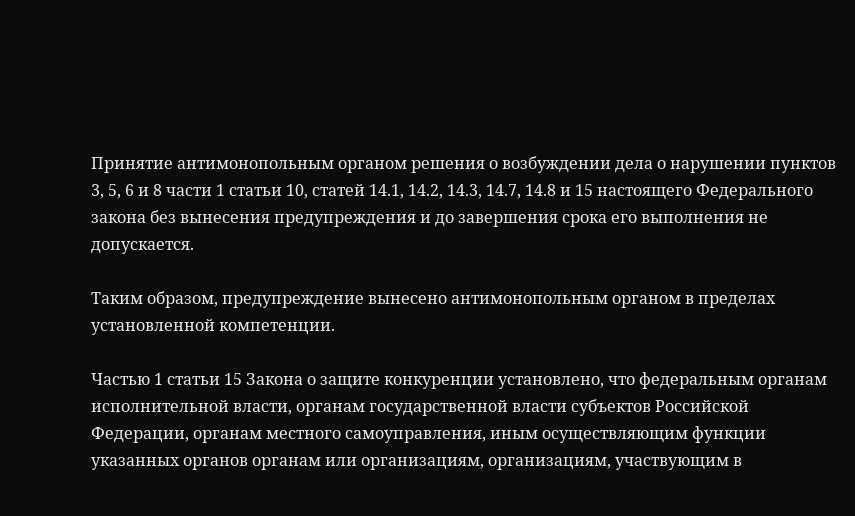Принятие антимонопольным органом решения о возбуждении дела о нарушении пунктов 3, 5, 6 и 8 части 1 статьи 10, статей 14.1, 14.2, 14.3, 14.7, 14.8 и 15 настоящего Федерального закона без вынесения предупреждения и до завершения срока его выполнения не допускается.

Таким образом, предупреждение вынесено антимонопольным органом в пределах установленной компетенции.

Частью 1 статьи 15 Закона о защите конкуренции установлено, что федеральным органам исполнительной власти, органам государственной власти субъектов Российской Федерации, органам местного самоуправления, иным осуществляющим функции указанных органов органам или организациям, организациям, участвующим в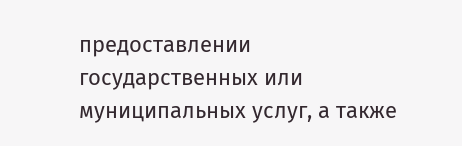предоставлении государственных или муниципальных услуг, а также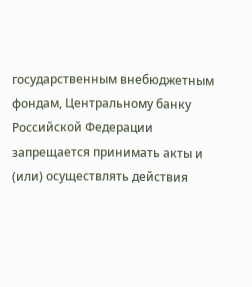государственным внебюджетным фондам, Центральному банку Российской Федерации запрещается принимать акты и (или) осуществлять действия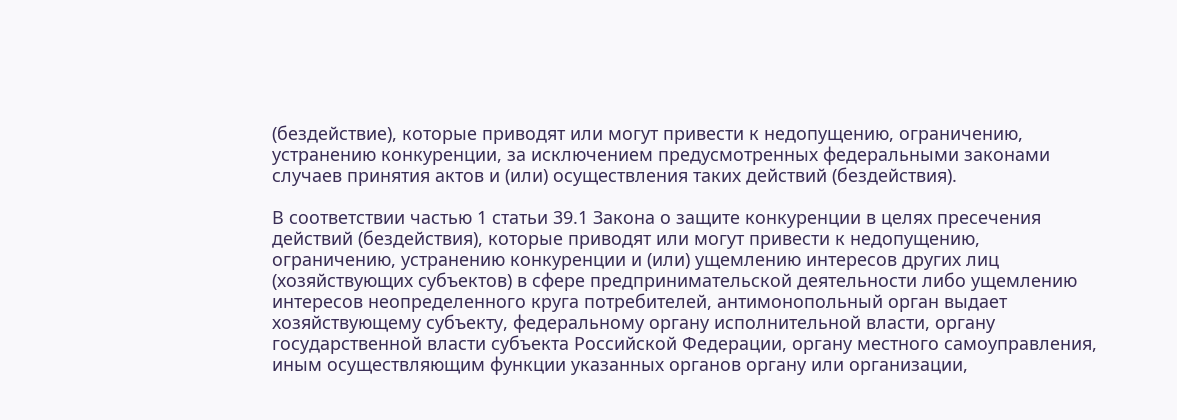(бездействие), которые приводят или могут привести к недопущению, ограничению, устранению конкуренции, за исключением предусмотренных федеральными законами случаев принятия актов и (или) осуществления таких действий (бездействия).

В соответствии частью 1 статьи 39.1 Закона о защите конкуренции в целях пресечения действий (бездействия), которые приводят или могут привести к недопущению, ограничению, устранению конкуренции и (или) ущемлению интересов других лиц (хозяйствующих субъектов) в сфере предпринимательской деятельности либо ущемлению интересов неопределенного круга потребителей, антимонопольный орган выдает хозяйствующему субъекту, федеральному органу исполнительной власти, органу государственной власти субъекта Российской Федерации, органу местного самоуправления, иным осуществляющим функции указанных органов органу или организации,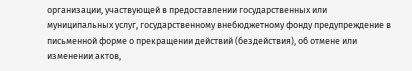организации, участвующей в предоставлении государственных или муниципальных услуг, государственному внебюджетному фонду предупреждение в письменной форме о прекращении действий (бездействия), об отмене или изменении актов,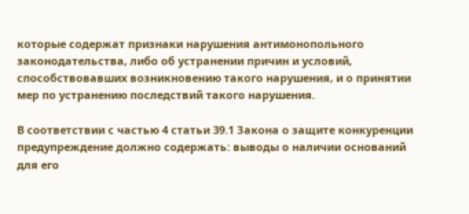которые содержат признаки нарушения антимонопольного законодательства, либо об устранении причин и условий, способствовавших возникновению такого нарушения, и о принятии мер по устранению последствий такого нарушения.

В соответствии с частью 4 статьи 39.1 Закона о защите конкуренции предупреждение должно содержать: выводы о наличии оснований для его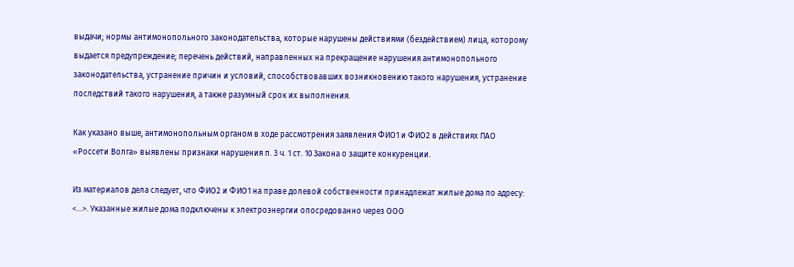выдачи; нормы антимонопольного законодательства, которые нарушены действиями (бездействием) лица, которому выдается предупреждение; перечень действий, направленных на прекращение нарушения антимонопольного законодательства, устранение причин и условий, способствовавших возникновению такого нарушения, устранение последствий такого нарушения, а также разумный срок их выполнения.

Как указано выше, антимонопольным органом в ходе рассмотрения заявления ФИО1 и ФИО2 в действиях ПАО «Россети Волга» выявлены признаки нарушения п. 3 ч. 1 ст. 10 Закона о защите конкуренции.

Из материалов дела следует, что ФИО2 и ФИО1 на праве долевой собственности принадлежат жилые дома по адресу: <...>. Указанные жилые дома подключены к электроэнергии опосредованно через ООО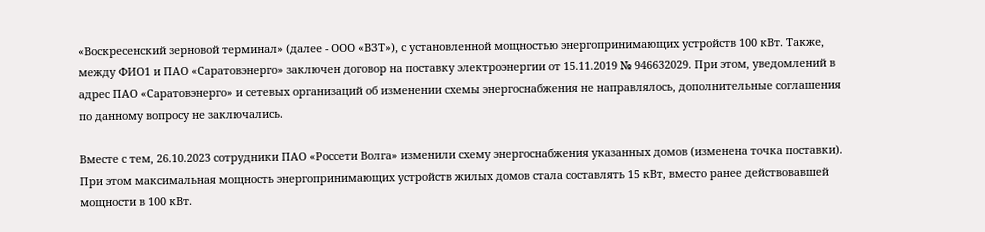«Воскресенский зерновой терминал» (далее - ООО «ВЗТ»), с установленной мощностью энергопринимающих устройств 100 кВт. Также, между ФИО1 и ПАО «Саратовэнерго» заключен договор на поставку электроэнергии от 15.11.2019 № 946632029. При этом, уведомлений в адрес ПАО «Саратовэнерго» и сетевых организаций об изменении схемы энергоснабжения не направлялось, дополнительные соглашения по данному вопросу не заключались.

Вместе с тем, 26.10.2023 сотрудники ПАО «Россети Волга» изменили схему энергоснабжения указанных домов (изменена точка поставки). При этом максимальная мощность энергопринимающих устройств жилых домов стала составлять 15 кВт, вместо ранее действовавшей мощности в 100 кВт.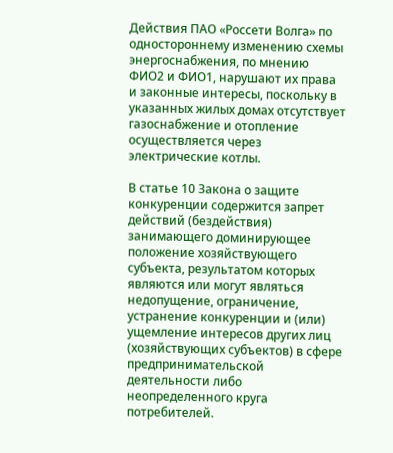Действия ПАО «Россети Волга» по одностороннему изменению схемы энергоснабжения, по мнению ФИО2 и ФИО1, нарушают их права и законные интересы, поскольку в указанных жилых домах отсутствует газоснабжение и отопление осуществляется через электрические котлы.

В статье 10 Закона о защите конкуренции содержится запрет действий (бездействия) занимающего доминирующее положение хозяйствующего субъекта, результатом которых являются или могут являться недопущение, ограничение, устранение конкуренции и (или) ущемление интересов других лиц (хозяйствующих субъектов) в сфере предпринимательской деятельности либо неопределенного круга потребителей.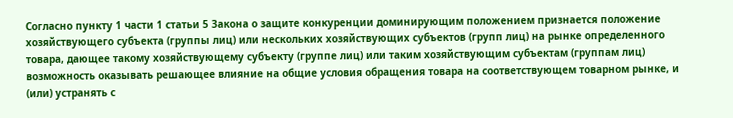Согласно пункту 1 части 1 статьи 5 Закона о защите конкуренции доминирующим положением признается положение хозяйствующего субъекта (группы лиц) или нескольких хозяйствующих субъектов (групп лиц) на рынке определенного товара, дающее такому хозяйствующему субъекту (группе лиц) или таким хозяйствующим субъектам (группам лиц) возможность оказывать решающее влияние на общие условия обращения товара на соответствующем товарном рынке, и (или) устранять с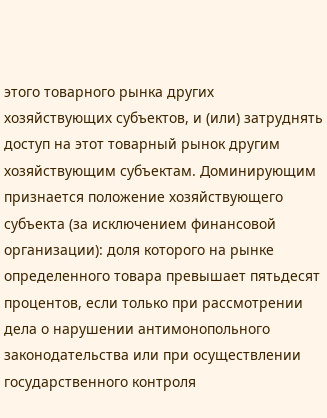этого товарного рынка других хозяйствующих субъектов, и (или) затруднять доступ на этот товарный рынок другим хозяйствующим субъектам. Доминирующим признается положение хозяйствующего субъекта (за исключением финансовой организации): доля которого на рынке определенного товара превышает пятьдесят процентов, если только при рассмотрении дела о нарушении антимонопольного законодательства или при осуществлении государственного контроля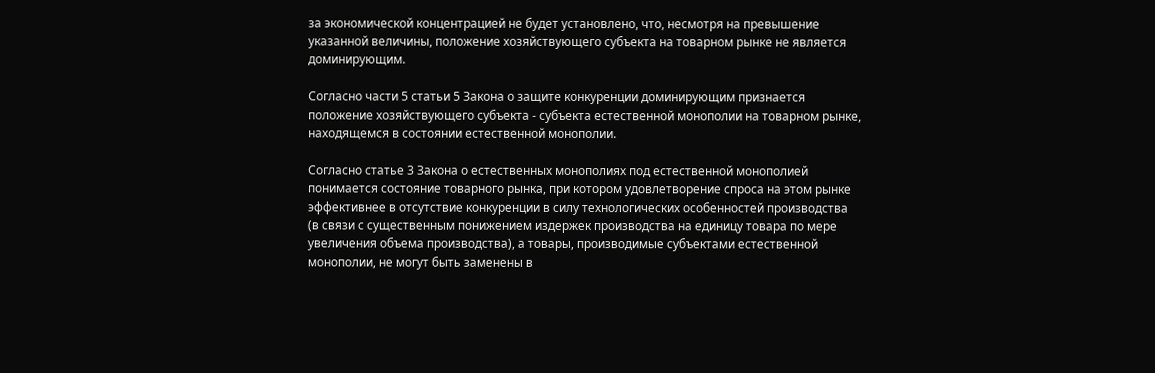за экономической концентрацией не будет установлено, что, несмотря на превышение указанной величины, положение хозяйствующего субъекта на товарном рынке не является доминирующим.

Согласно части 5 статьи 5 Закона о защите конкуренции доминирующим признается положение хозяйствующего субъекта - субъекта естественной монополии на товарном рынке, находящемся в состоянии естественной монополии.

Согласно статье 3 Закона о естественных монополиях под естественной монополией понимается состояние товарного рынка, при котором удовлетворение спроса на этом рынке эффективнее в отсутствие конкуренции в силу технологических особенностей производства (в связи с существенным понижением издержек производства на единицу товара по мере увеличения объема производства), а товары, производимые субъектами естественной монополии, не могут быть заменены в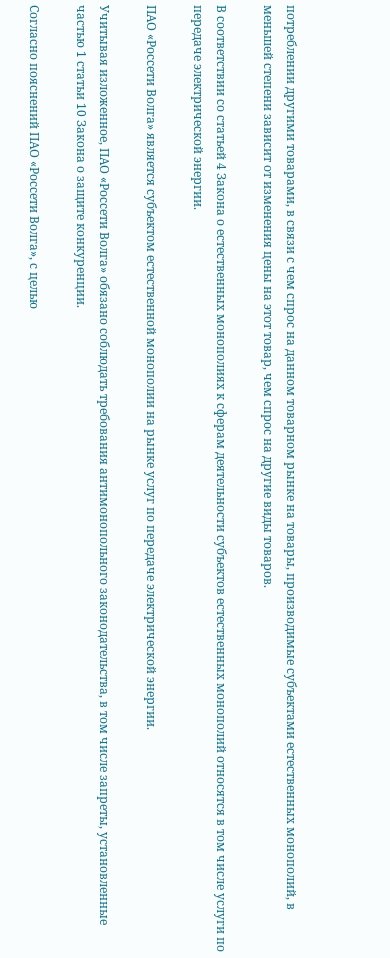потреблении другими товарами, в связи с чем спрос на данном товарном рынке на товары, производимые субъектами естественных монополий, в меньшей степени зависит от изменения цены на этот товар, чем спрос на другие виды товаров.

В соответствии со статьей 4 Закона о естественных монополиях к сферам деятельности субъектов естественных монополий относятся в том числе услуги по передаче электрической энергии.

ПАО «Россети Волга» является субъектом естественной монополии на рынке услуг по передаче электрической энергии.

Учитывая изложенное, ПАО «Россети Волга» обязано соблюдать требования антимонопольного законодательства, в том числе запреты, установленные частью 1 статьи 10 Закона о защите конкуренции.

Согласно пояснений ПАО «Россети Волга», с целью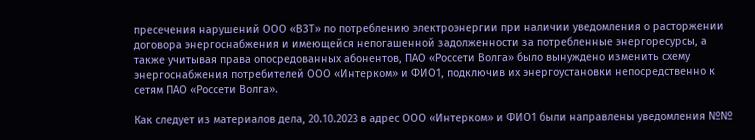пресечения нарушений ООО «ВЗТ» по потреблению электроэнергии при наличии уведомления о расторжении договора энергоснабжения и имеющейся непогашенной задолженности за потребленные энергоресурсы, а также учитывая права опосредованных абонентов, ПАО «Россети Волга» было вынуждено изменить схему энергоснабжения потребителей ООО «Интерком» и ФИО1, подключив их энергоустановки непосредственно к сетям ПАО «Россети Волга».

Как следует из материалов дела, 20.10.2023 в адрес ООО «Интерком» и ФИО1 были направлены уведомления №№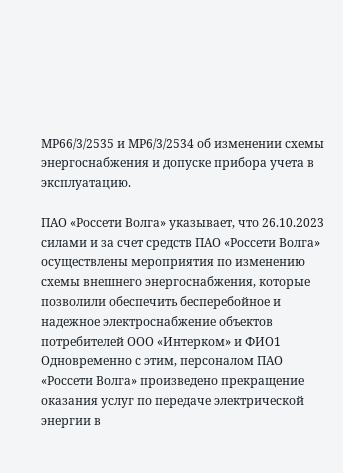МР66/3/2535 и МР6/3/2534 об изменении схемы энергоснабжения и допуске прибора учета в эксплуатацию.

ПАО «Россети Волга» указывает, что 26.10.2023 силами и за счет средств ПАО «Россети Волга» осуществлены мероприятия по изменению схемы внешнего энергоснабжения, которые позволили обеспечить бесперебойное и надежное электроснабжение объектов потребителей ООО «Интерком» и ФИО1 Одновременно с этим, персоналом ПАО «Россети Волга» произведено прекращение оказания услуг по передаче электрической энергии в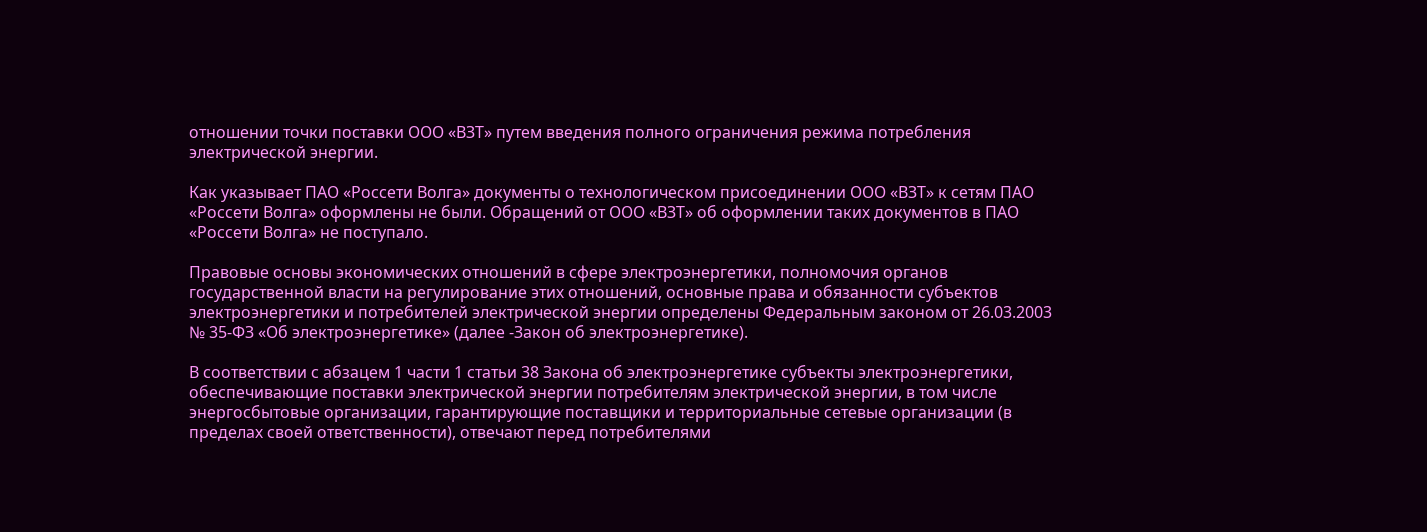отношении точки поставки ООО «ВЗТ» путем введения полного ограничения режима потребления электрической энергии.

Как указывает ПАО «Россети Волга» документы о технологическом присоединении ООО «ВЗТ» к сетям ПАО «Россети Волга» оформлены не были. Обращений от ООО «ВЗТ» об оформлении таких документов в ПАО «Россети Волга» не поступало.

Правовые основы экономических отношений в сфере электроэнергетики, полномочия органов государственной власти на регулирование этих отношений, основные права и обязанности субъектов электроэнергетики и потребителей электрической энергии определены Федеральным законом от 26.03.2003 № 35-ФЗ «Об электроэнергетике» (далее -Закон об электроэнергетике).

В соответствии с абзацем 1 части 1 статьи 38 Закона об электроэнергетике субъекты электроэнергетики, обеспечивающие поставки электрической энергии потребителям электрической энергии, в том числе энергосбытовые организации, гарантирующие поставщики и территориальные сетевые организации (в пределах своей ответственности), отвечают перед потребителями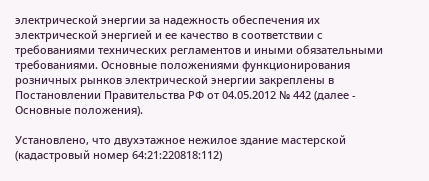электрической энергии за надежность обеспечения их электрической энергией и ее качество в соответствии с требованиями технических регламентов и иными обязательными требованиями. Основные положениями функционирования розничных рынков электрической энергии закреплены в Постановлении Правительства РФ от 04.05.2012 № 442 (далее - Основные положения).

Установлено, что двухэтажное нежилое здание мастерской (кадастровый номер 64:21:220818:112)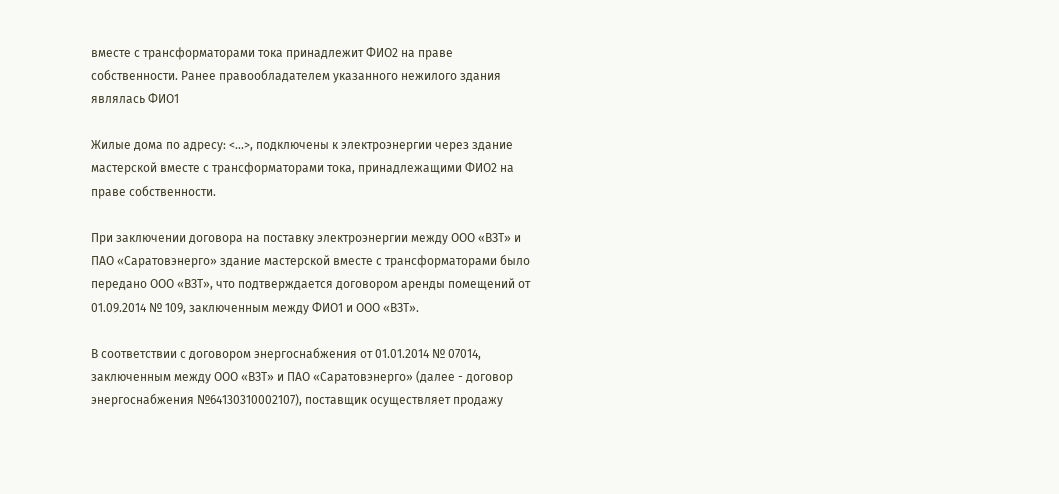вместе с трансформаторами тока принадлежит ФИО2 на праве собственности. Ранее правообладателем указанного нежилого здания являлась ФИО1

Жилые дома по адресу: <...>, подключены к электроэнергии через здание мастерской вместе с трансформаторами тока, принадлежащими ФИО2 на праве собственности.

При заключении договора на поставку электроэнергии между ООО «ВЗТ» и ПАО «Саратовэнерго» здание мастерской вместе с трансформаторами было передано ООО «ВЗТ», что подтверждается договором аренды помещений от 01.09.2014 № 109, заключенным между ФИО1 и ООО «ВЗТ».

В соответствии с договором энергоснабжения от 01.01.2014 № 07014, заключенным между ООО «ВЗТ» и ПАО «Саратовэнерго» (далее - договор энергоснабжения №64130310002107), поставщик осуществляет продажу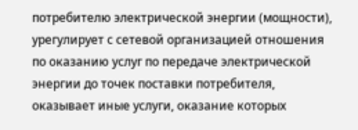потребителю электрической энергии (мощности), урегулирует с сетевой организацией отношения по оказанию услуг по передаче электрической энергии до точек поставки потребителя, оказывает иные услуги, оказание которых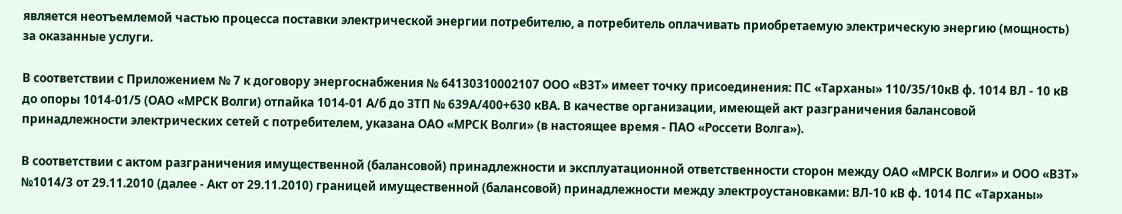является неотъемлемой частью процесса поставки электрической энергии потребителю, а потребитель оплачивать приобретаемую электрическую энергию (мощность) за оказанные услуги.

В соответствии с Приложением № 7 к договору энергоснабжения № 64130310002107 ООО «ВЗТ» имеет точку присоединения: ПС «Тарханы» 110/35/10кВ ф. 1014 ВЛ - 10 кВ до опоры 1014-01/5 (ОАО «МРСК Волги) отпайка 1014-01 А/б до ЗТП № 639А/400+630 кВА. В качестве организации, имеющей акт разграничения балансовой принадлежности электрических сетей с потребителем, указана ОАО «МРСК Волги» (в настоящее время - ПАО «Россети Волга»).

В соответствии с актом разграничения имущественной (балансовой) принадлежности и эксплуатационной ответственности сторон между ОАО «МРСК Волги» и ООО «ВЗТ» №1014/3 от 29.11.2010 (далее - Акт от 29.11.2010) границей имущественной (балансовой) принадлежности между электроустановками: ВЛ-10 кВ ф. 1014 ПС «Тарханы»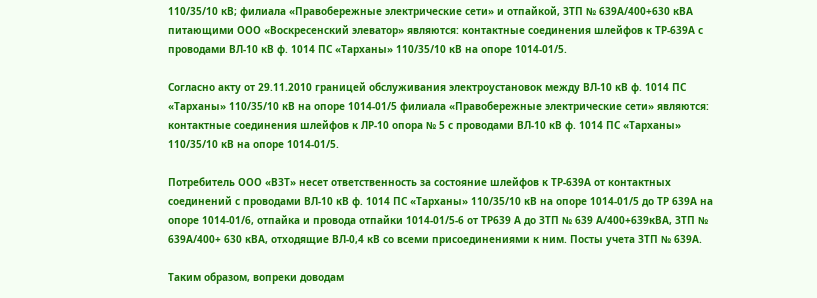110/35/10 кВ; филиала «Правобережные электрические сети» и отпайкой, ЗТП № 639А/400+630 кВА питающими ООО «Воскресенский элеватор» являются: контактные соединения шлейфов к ТР-639А с проводами ВЛ-10 кВ ф. 1014 ПС «Тарханы» 110/35/10 кВ на опоре 1014-01/5.

Согласно акту от 29.11.2010 границей обслуживания электроустановок между ВЛ-10 кВ ф. 1014 ПС «Тарханы» 110/35/10 кВ на опоре 1014-01/5 филиала «Правобережные электрические сети» являются: контактные соединения шлейфов к ЛР-10 опора № 5 с проводами ВЛ-10 кВ ф. 1014 ПС «Тарханы» 110/35/10 кВ на опоре 1014-01/5.

Потребитель ООО «ВЗТ» несет ответственность за состояние шлейфов к ТР-639А от контактных соединений с проводами ВЛ-10 кВ ф. 1014 ПС «Тарханы» 110/35/10 кВ на опоре 1014-01/5 до ТР 639А на опоре 1014-01/6, отпайка и провода отпайки 1014-01/5-6 от ТР639 А до ЗТП № 639 А/400+639кВА, ЗТП № 639А/400+ 630 кВА, отходящие ВЛ-0,4 кВ со всеми присоединениями к ним. Посты учета ЗТП № 639А.

Таким образом, вопреки доводам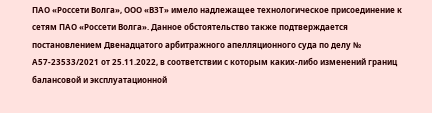ПАО «Россети Волга», ООО «ВЗТ» имело надлежащее технологическое присоединение к сетям ПАО «Россети Волга». Данное обстоятельство также подтверждается постановлением Двенадцатого арбитражного апелляционного суда по делу № А57-23533/2021 от 25.11.2022, в соответствии с которым каких-либо изменений границ балансовой и эксплуатационной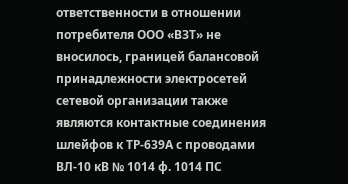ответственности в отношении потребителя ООО «ВЗТ» не вносилось, границей балансовой принадлежности электросетей сетевой организации также являются контактные соединения шлейфов к ТР-639А с проводами ВЛ-10 кВ № 1014 ф. 1014 ПС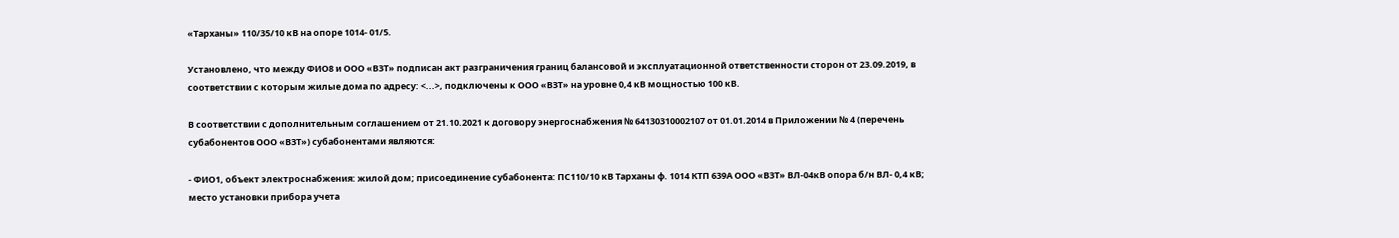«Тарханы» 110/35/10 кВ на опоре 1014- 01/5.

Установлено, что между ФИО8 и ООО «ВЗТ» подписан акт разграничения границ балансовой и эксплуатационной ответственности сторон от 23.09.2019, в соответствии с которым жилые дома по адресу: <...>, подключены к ООО «ВЗТ» на уровне 0,4 кВ мощностью 100 кВ.

В соответствии с дополнительным соглашением от 21.10.2021 к договору энергоснабжения № 64130310002107 от 01.01.2014 в Приложении № 4 (перечень субабонентов ООО «ВЗТ») субабонентами являются:

- ФИО1, объект электроснабжения: жилой дом; присоединение субабонента: ПС110/10 кВ Тарханы ф. 1014 КТП 639А ООО «ВЗТ» ВЛ-04кВ опора б/н ВЛ- 0,4 кВ; место установки прибора учета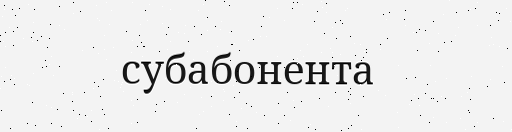субабонента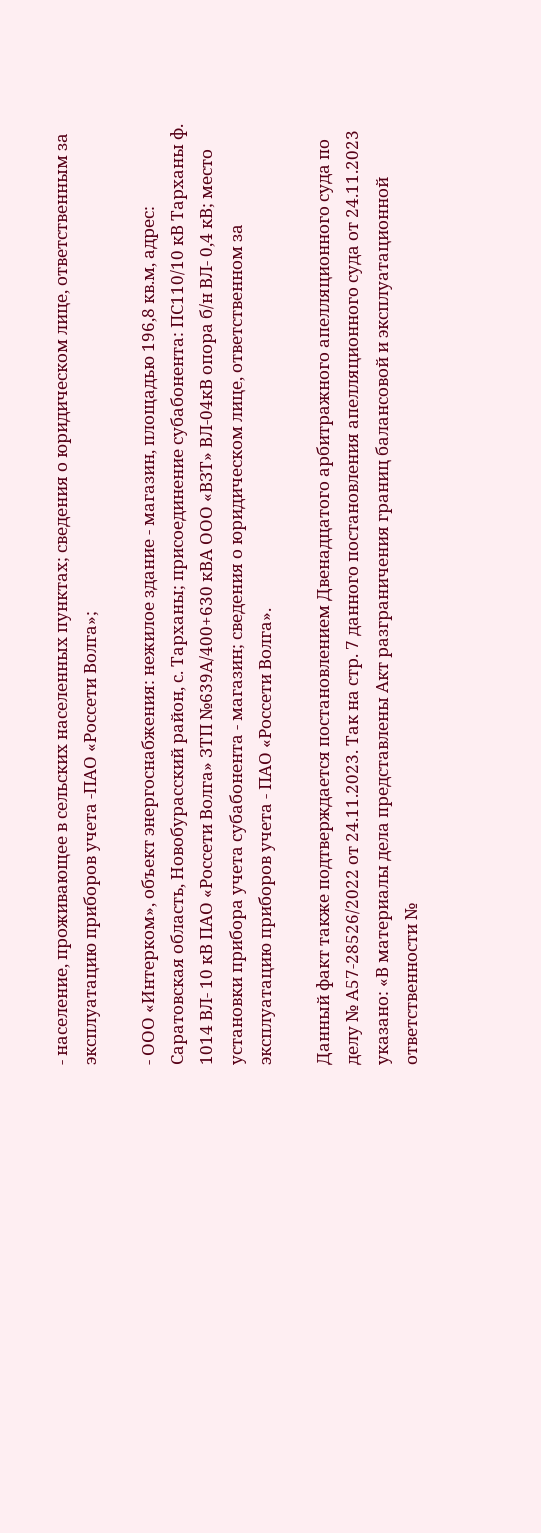- население, проживающее в сельских населенных пунктах; сведения о юридическом лице, ответственным за эксплуатацию приборов учета -ПАО «Россети Волга»;

- ООО «Интерком», объект энергоснабжения: нежилое здание - магазин, площадью 196,8 кв.м, адрес: Саратовская область, Новобурасский район, с. Тарханы; присоединение субабонента: ПС110/10 кВ Тарханы ф. 1014 ВЛ- 10 кВ ПАО «Россети Волга» ЗТП №639А/400+630 кВА ООО «ВЗТ» ВЛ-04кВ опора б/н ВЛ- 0,4 кВ; место установки прибора учета субабонента - магазин; сведения о юридическом лице, ответственном за эксплуатацию приборов учета - ПАО «Россети Волга».

Данный факт также подтверждается постановлением Двенадцатого арбитражного апелляционного суда по делу № А57-28526/2022 от 24.11.2023. Так на стр. 7 данного постановления апелляционного суда от 24.11.2023 указано: «В материалы дела представлены Акт разграничения границ балансовой и эксплуатационной ответственности №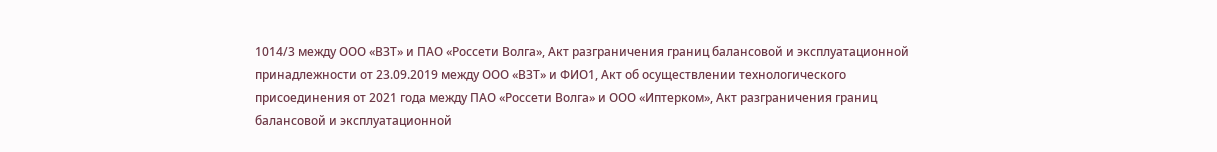1014/3 между ООО «ВЗТ» и ПАО «Россети Волга», Акт разграничения границ балансовой и эксплуатационной принадлежности от 23.09.2019 между ООО «ВЗТ» и ФИО1, Акт об осуществлении технологического присоединения от 2021 года между ПАО «Россети Волга» и ООО «Иптерком», Акт разграничения границ балансовой и эксплуатационной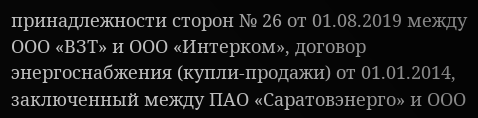принадлежности сторон № 26 от 01.08.2019 между ООО «ВЗТ» и ООО «Интерком», договор энергоснабжения (купли-продажи) от 01.01.2014, заключенный между ПАО «Саратовэнерго» и ООО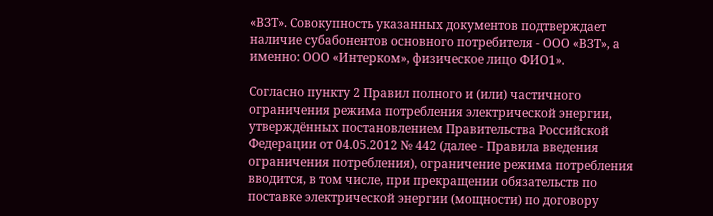«ВЗТ». Совокупность указанных документов подтверждает наличие субабонентов основного потребителя - ООО «ВЗТ», а именно: ООО «Интерком», физическое лицо ФИО1».

Согласно пункту 2 Правил полного и (или) частичного ограничения режима потребления электрической энергии, утверждённых постановлением Правительства Российской Федерации от 04.05.2012 № 442 (далее - Правила введения ограничения потребления), ограничение режима потребления вводится, в том числе, при прекращении обязательств по поставке электрической энергии (мощности) по договору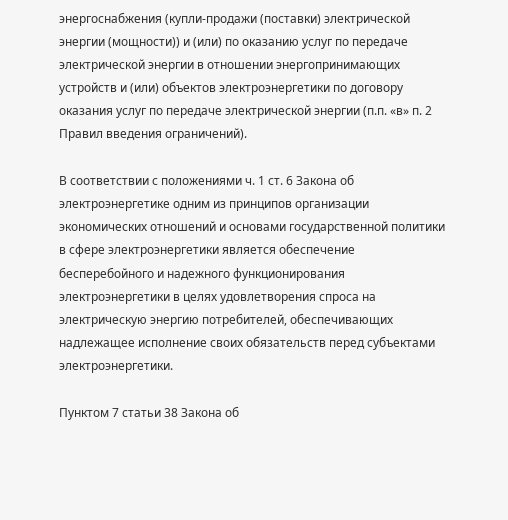энергоснабжения (купли-продажи (поставки) электрической энергии (мощности)) и (или) по оказанию услуг по передаче электрической энергии в отношении энергопринимающих устройств и (или) объектов электроэнергетики по договору оказания услуг по передаче электрической энергии (п.п. «в» п. 2 Правил введения ограничений).

В соответствии с положениями ч. 1 ст. 6 Закона об электроэнергетике одним из принципов организации экономических отношений и основами государственной политики в сфере электроэнергетики является обеспечение бесперебойного и надежного функционирования электроэнергетики в целях удовлетворения спроса на электрическую энергию потребителей, обеспечивающих надлежащее исполнение своих обязательств перед субъектами электроэнергетики.

Пунктом 7 статьи 38 Закона об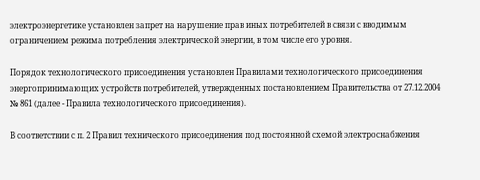электроэнергетике установлен запрет на нарушение прав иных потребителей в связи с вводимым ограничением режима потребления электрической энергии, в том числе его уровня.

Порядок технологического присоединения установлен Правилами технологического присоединения энергопринимающих устройств потребителей, утвержденных постановлением Правительства от 27.12.2004 № 861 (далее - Правила технологического присоединения).

В соответствии с п. 2 Правил технического присоединения под постоянной схемой электроснабжения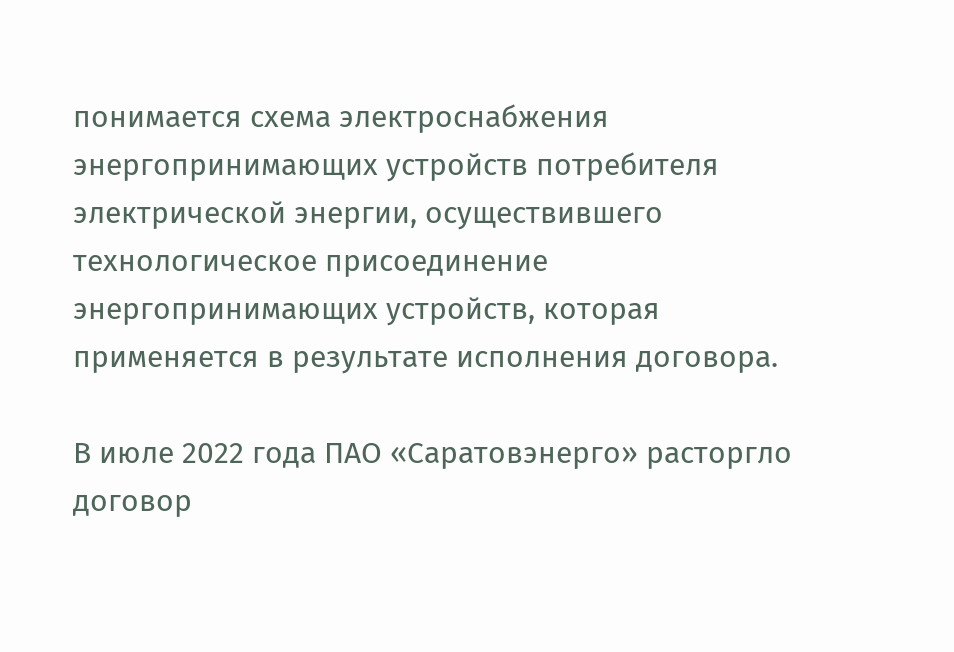понимается схема электроснабжения энергопринимающих устройств потребителя электрической энергии, осуществившего технологическое присоединение энергопринимающих устройств, которая применяется в результате исполнения договора.

В июле 2022 года ПАО «Саратовэнерго» расторгло договор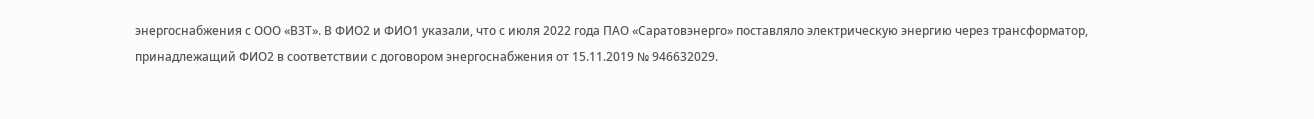энергоснабжения с ООО «ВЗТ». В ФИО2 и ФИО1 указали, что с июля 2022 года ПАО «Саратовэнерго» поставляло электрическую энергию через трансформатор, принадлежащий ФИО2 в соответствии с договором энергоснабжения от 15.11.2019 № 946632029.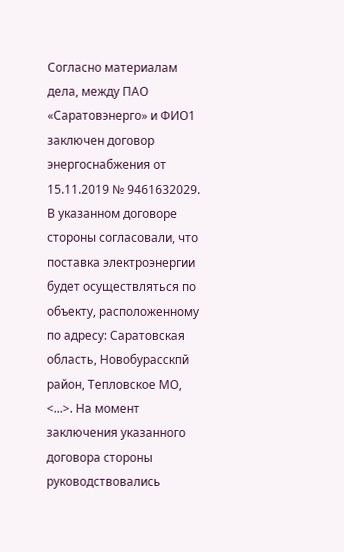Согласно материалам дела, между ПАО «Саратовэнерго» и ФИО1 заключен договор энергоснабжения от 15.11.2019 № 9461632029. В указанном договоре стороны согласовали, что поставка электроэнергии будет осуществляться по объекту, расположенному по адресу: Саратовская область, Новобурасскпй район, Тепловское МО, <...>. На момент заключения указанного договора стороны руководствовались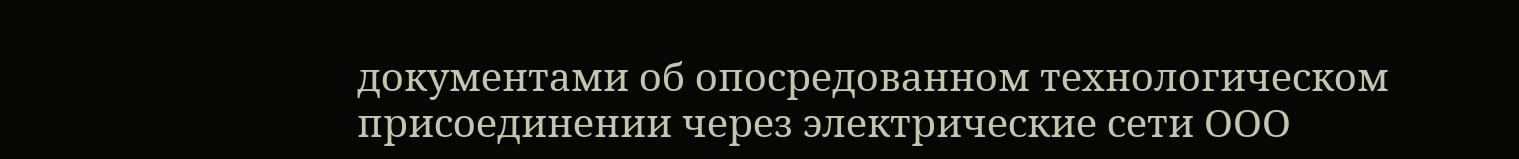документами об опосредованном технологическом присоединении через электрические сети ООО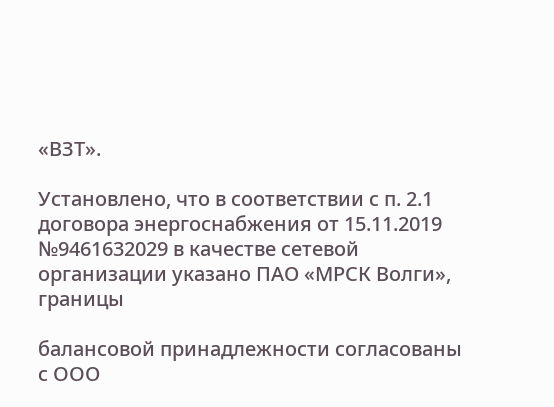«ВЗТ».

Установлено, что в соответствии с п. 2.1 договора энергоснабжения от 15.11.2019 №9461632029 в качестве сетевой организации указано ПАО «МРСК Волги», границы

балансовой принадлежности согласованы с OOО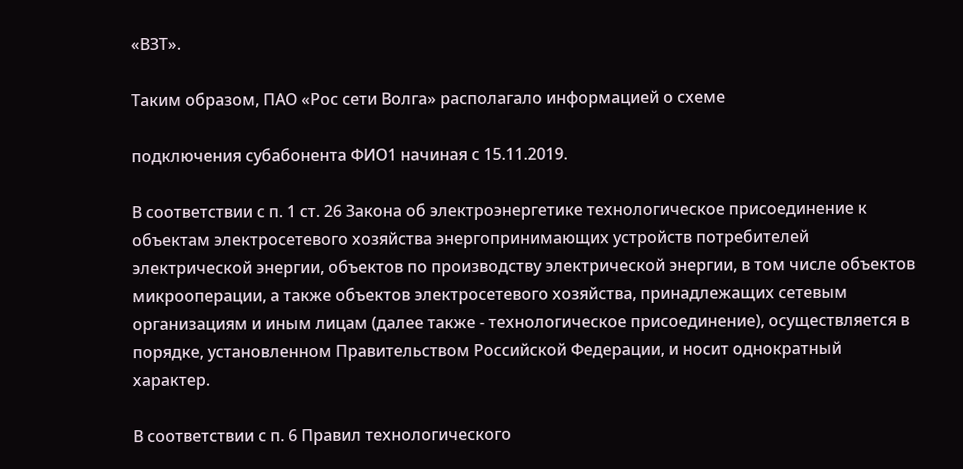«ВЗТ».

Таким образом, ПАО «Рос сети Волга» располагало информацией о схеме

подключения субабонента ФИО1 начиная с 15.11.2019.

В соответствии с п. 1 ст. 26 Закона об электроэнергетике технологическое присоединение к объектам электросетевого хозяйства энергопринимающих устройств потребителей электрической энергии, объектов по производству электрической энергии, в том числе объектов микрооперации, а также объектов электросетевого хозяйства, принадлежащих сетевым организациям и иным лицам (далее также - технологическое присоединение), осуществляется в порядке, установленном Правительством Российской Федерации, и носит однократный характер.

В соответствии с п. 6 Правил технологического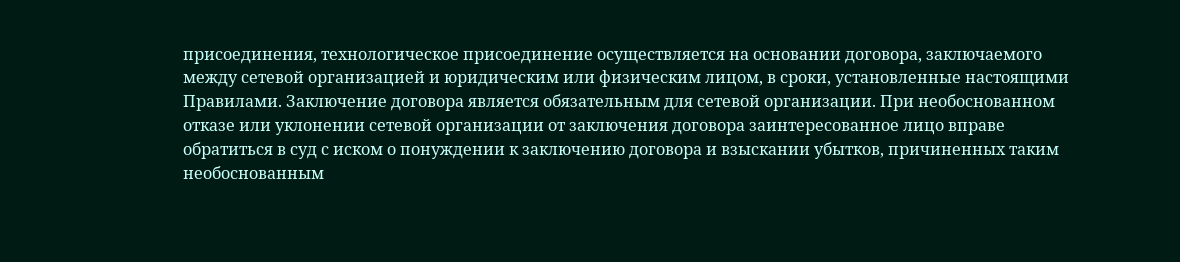присоединения, технологическое присоединение осуществляется на основании договора, заключаемого между сетевой организацией и юридическим или физическим лицом, в сроки, установленные настоящими Правилами. Заключение договора является обязательным для сетевой организации. При необоснованном отказе или уклонении сетевой организации от заключения договора заинтересованное лицо вправе обратиться в суд с иском о понуждении к заключению договора и взыскании убытков, причиненных таким необоснованным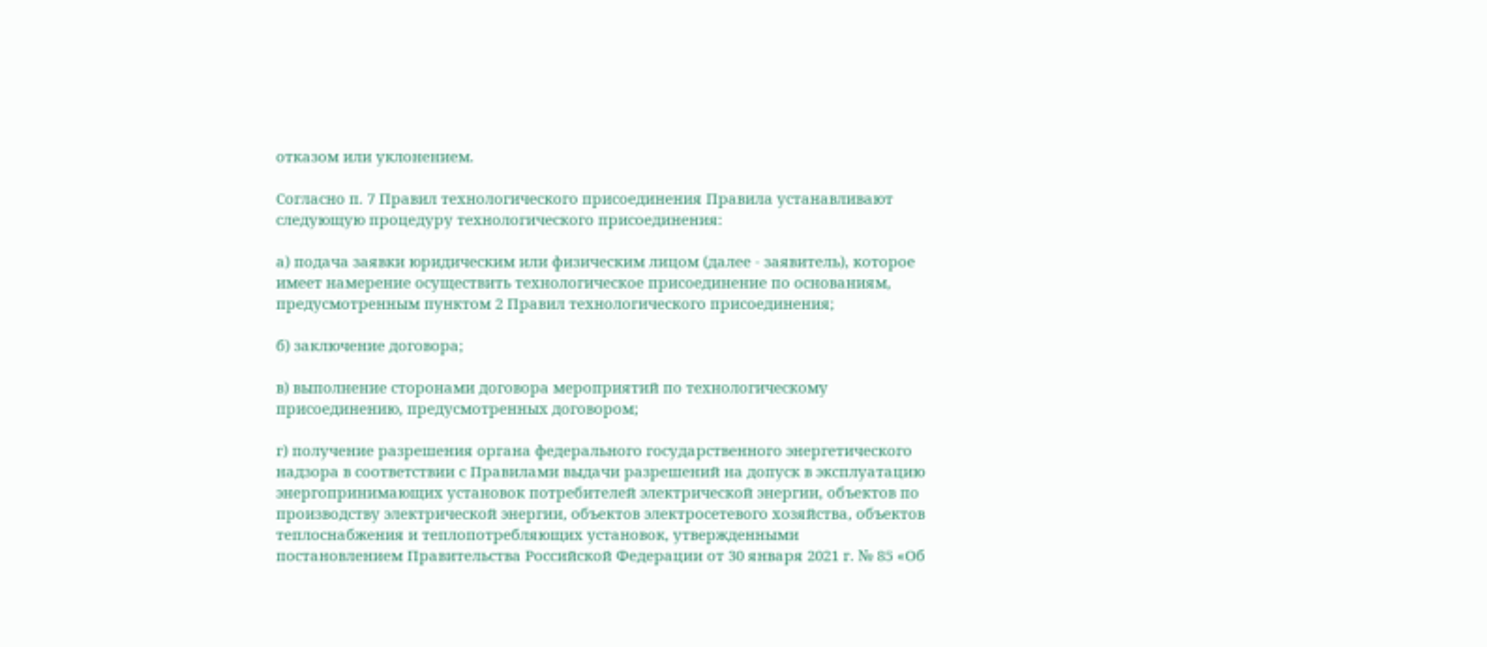отказом или уклонением.

Согласно п. 7 Правил технологического присоединения Правила устанавливают следующую процедуру технологического присоединения:

а) подача заявки юридическим или физическим лицом (далее - заявитель), которое имеет намерение осуществить технологическое присоединение по основаниям, предусмотренным пунктом 2 Правил технологического присоединения;

б) заключение договора;

в) выполнение сторонами договора мероприятий по технологическому присоединению, предусмотренных договором;

г) получение разрешения органа федерального государственного энергетического надзора в соответствии с Правилами выдачи разрешений на допуск в эксплуатацию энергопринимающих установок потребителей электрической энергии, объектов по производству электрической энергии, объектов электросетевого хозяйства, объектов теплоснабжения и теплопотребляющих установок, утвержденными постановлением Правительства Российской Федерации от 30 января 2021 г. № 85 «Об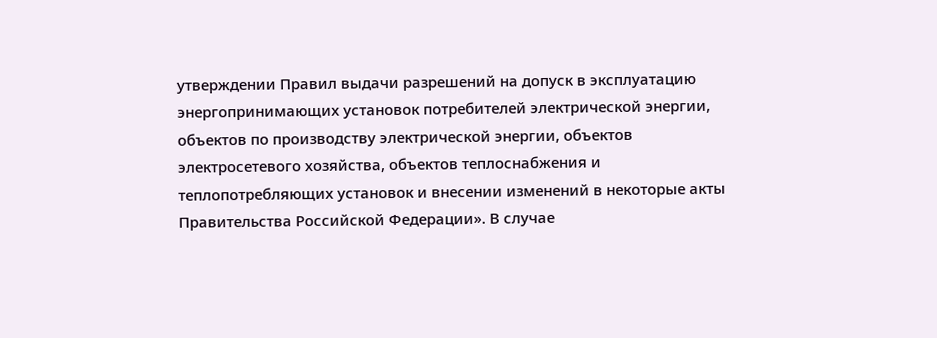утверждении Правил выдачи разрешений на допуск в эксплуатацию энергопринимающих установок потребителей электрической энергии, объектов по производству электрической энергии, объектов электросетевого хозяйства, объектов теплоснабжения и теплопотребляющих установок и внесении изменений в некоторые акты Правительства Российской Федерации». В случае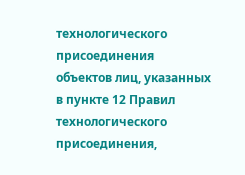технологического присоединения объектов лиц, указанных в пункте 12 Правил технологического присоединения,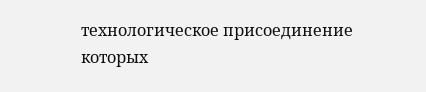технологическое присоединение которых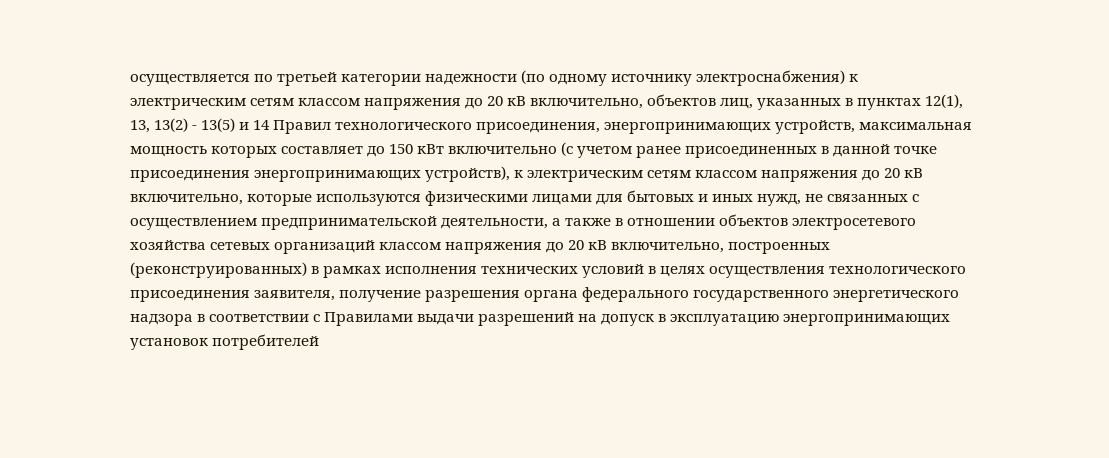осуществляется по третьей категории надежности (по одному источнику электроснабжения) к электрическим сетям классом напряжения до 20 кВ включительно, объектов лиц, указанных в пунктах 12(1), 13, 13(2) - 13(5) и 14 Правил технологического присоединения, энергопринимающих устройств, максимальная мощность которых составляет до 150 кВт включительно (с учетом ранее присоединенных в данной точке присоединения энергопринимающих устройств), к электрическим сетям классом напряжения до 20 кВ включительно, которые используются физическими лицами для бытовых и иных нужд, не связанных с осуществлением предпринимательской деятельности, а также в отношении объектов электросетевого хозяйства сетевых организаций классом напряжения до 20 кВ включительно, построенных (реконструированных) в рамках исполнения технических условий в целях осуществления технологического присоединения заявителя, получение разрешения органа федерального государственного энергетического надзора в соответствии с Правилами выдачи разрешений на допуск в эксплуатацию энергопринимающих установок потребителей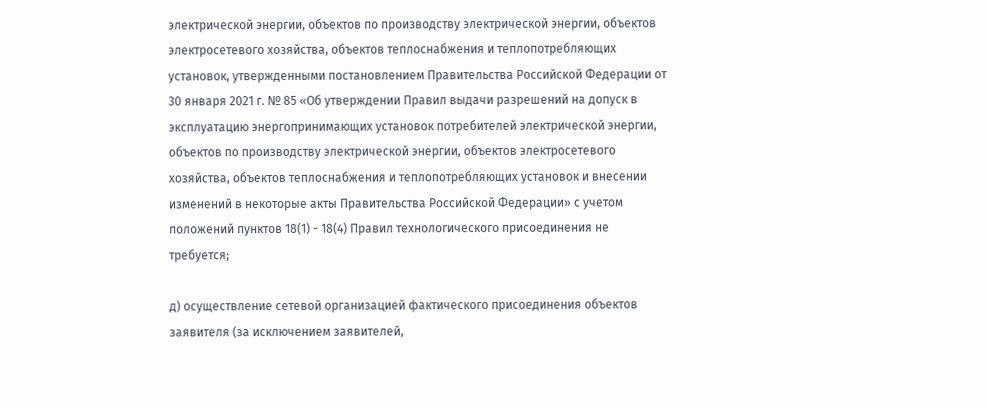электрической энергии, объектов по производству электрической энергии, объектов электросетевого хозяйства, объектов теплоснабжения и теплопотребляющих установок, утвержденными постановлением Правительства Российской Федерации от 30 января 2021 г. № 85 «Об утверждении Правил выдачи разрешений на допуск в эксплуатацию энергопринимающих установок потребителей электрической энергии, объектов по производству электрической энергии, объектов электросетевого хозяйства, объектов теплоснабжения и теплопотребляющих установок и внесении изменений в некоторые акты Правительства Российской Федерации» с учетом положений пунктов 18(1) - 18(4) Правил технологического присоединения не требуется;

д) осуществление сетевой организацией фактического присоединения объектов заявителя (за исключением заявителей,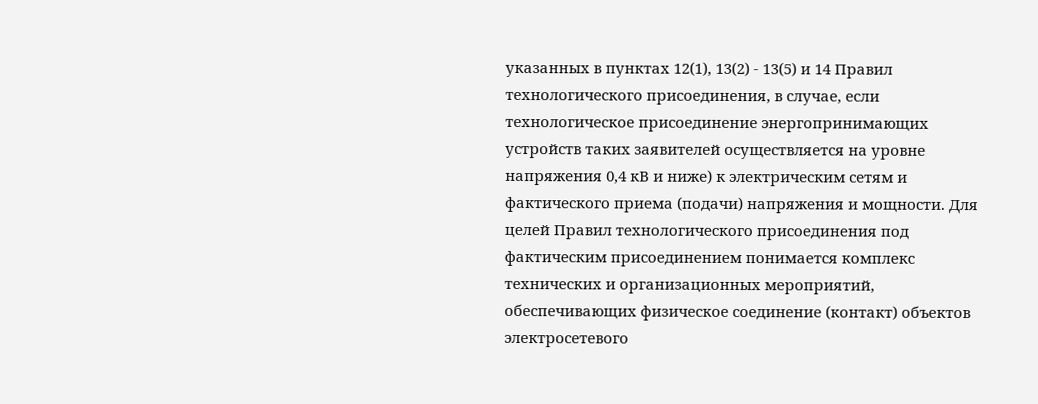указанных в пунктах 12(1), 13(2) - 13(5) и 14 Правил технологического присоединения, в случае, если технологическое присоединение энергопринимающих устройств таких заявителей осуществляется на уровне напряжения 0,4 кВ и ниже) к электрическим сетям и фактического приема (подачи) напряжения и мощности. Для целей Правил технологического присоединения под фактическим присоединением понимается комплекс технических и организационных мероприятий, обеспечивающих физическое соединение (контакт) объектов электросетевого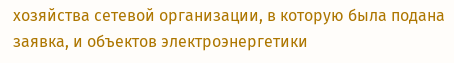хозяйства сетевой организации, в которую была подана заявка, и объектов электроэнергетики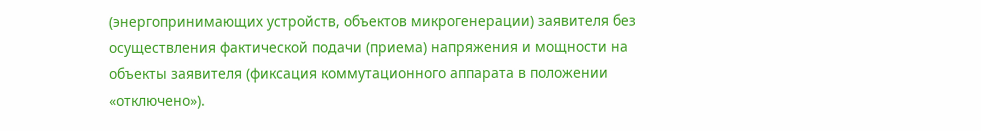(энергопринимающих устройств, объектов микрогенерации) заявителя без осуществления фактической подачи (приема) напряжения и мощности на объекты заявителя (фиксация коммутационного аппарата в положении «отключено»).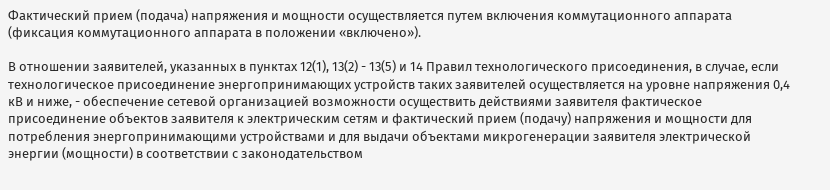Фактический прием (подача) напряжения и мощности осуществляется путем включения коммутационного аппарата (фиксация коммутационного аппарата в положении «включено»).

В отношении заявителей, указанных в пунктах 12(1), 13(2) - 13(5) и 14 Правил технологического присоединения, в случае, если технологическое присоединение энергопринимающих устройств таких заявителей осуществляется на уровне напряжения 0,4 кВ и ниже, - обеспечение сетевой организацией возможности осуществить действиями заявителя фактическое присоединение объектов заявителя к электрическим сетям и фактический прием (подачу) напряжения и мощности для потребления энергопринимающими устройствами и для выдачи объектами микрогенерации заявителя электрической энергии (мощности) в соответствии с законодательством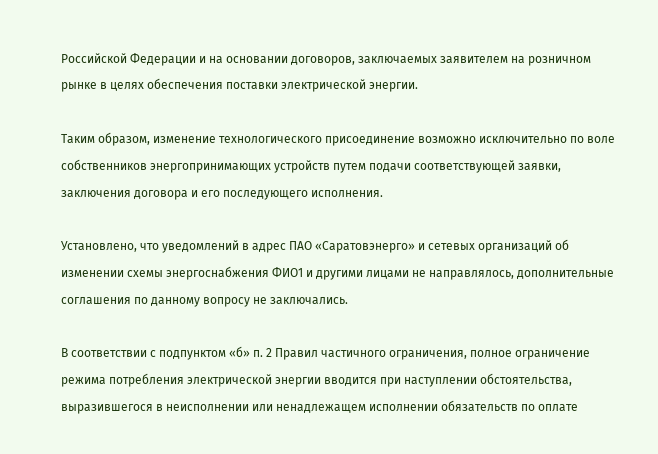Российской Федерации и на основании договоров, заключаемых заявителем на розничном рынке в целях обеспечения поставки электрической энергии.

Таким образом, изменение технологического присоединение возможно исключительно по воле собственников энергопринимающих устройств путем подачи соответствующей заявки, заключения договора и его последующего исполнения.

Установлено, что уведомлений в адрес ПАО «Саратовэнерго» и сетевых организаций об изменении схемы энергоснабжения ФИО1 и другими лицами не направлялось, дополнительные соглашения по данному вопросу не заключались.

В соответствии с подпунктом «б» п. 2 Правил частичного ограничения, полное ограничение режима потребления электрической энергии вводится при наступлении обстоятельства, выразившегося в неисполнении или ненадлежащем исполнении обязательств по оплате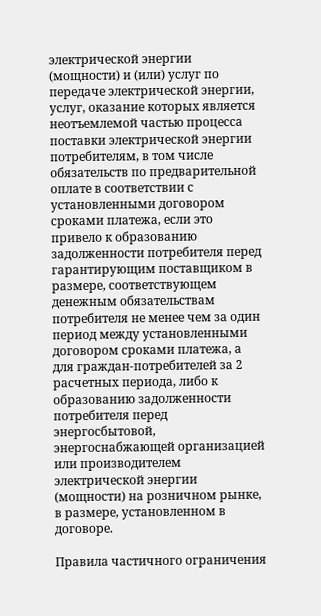электрической энергии (мощности) и (или) услуг по передаче электрической энергии, услуг, оказание которых является неотъемлемой частью процесса поставки электрической энергии потребителям, в том числе обязательств по предварительной оплате в соответствии с установленными договором сроками платежа, если это привело к образованию задолженности потребителя перед гарантирующим поставщиком в размере, соответствующем денежным обязательствам потребителя не менее чем за один период между установленными договором сроками платежа, а для граждан-потребителей за 2 расчетных периода, либо к образованию задолженности потребителя перед энергосбытовой, энергоснабжающей организацией или производителем электрической энергии (мощности) на розничном рынке, в размере, установленном в договоре.

Правила частичного ограничения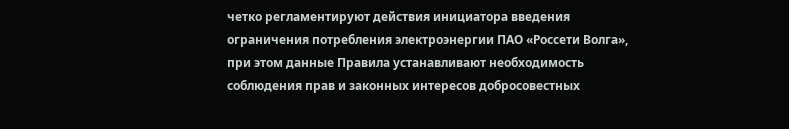четко регламентируют действия инициатора введения ограничения потребления электроэнергии ПАО «Россети Волга», при этом данные Правила устанавливают необходимость соблюдения прав и законных интересов добросовестных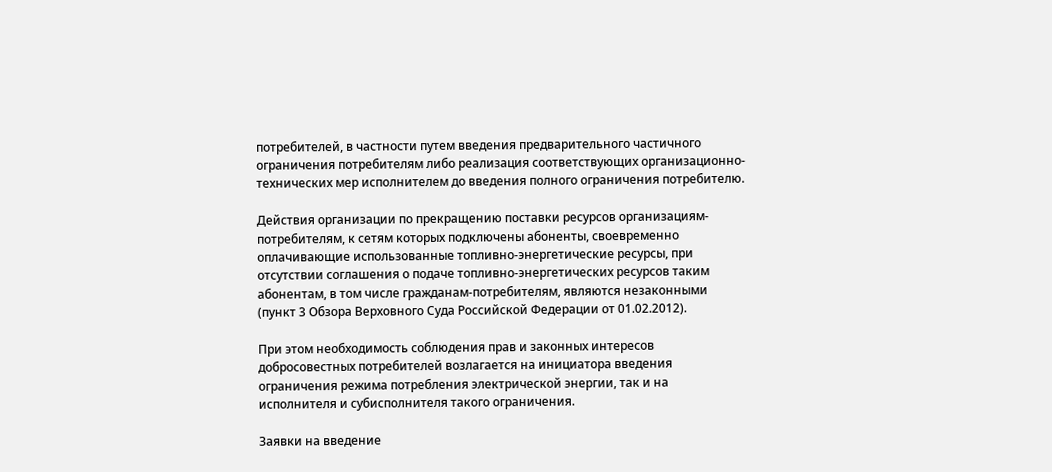потребителей, в частности путем введения предварительного частичного ограничения потребителям либо реализация соответствующих организационно-технических мер исполнителем до введения полного ограничения потребителю.

Действия организации по прекращению поставки ресурсов организациям-потребителям, к сетям которых подключены абоненты, своевременно оплачивающие использованные топливно-энергетические ресурсы, при отсутствии соглашения о подаче топливно-энергетических ресурсов таким абонентам, в том числе гражданам-потребителям, являются незаконными (пункт 3 Обзора Верховного Суда Российской Федерации от 01.02.2012).

При этом необходимость соблюдения прав и законных интересов добросовестных потребителей возлагается на инициатора введения ограничения режима потребления электрической энергии, так и на исполнителя и субисполнителя такого ограничения.

Заявки на введение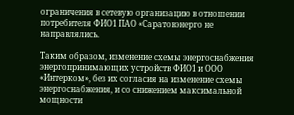ограничения в сетевую организацию в отношении потребителя ФИО1 ПАО «Саратовэнерго не направлялись.

Таким образом, изменение схемы энергоснабжения энергопринимающих устройств ФИО1 и ООО «Интерком», без их согласия на изменение схемы энергоснабжения, и со снижением максимальной мощности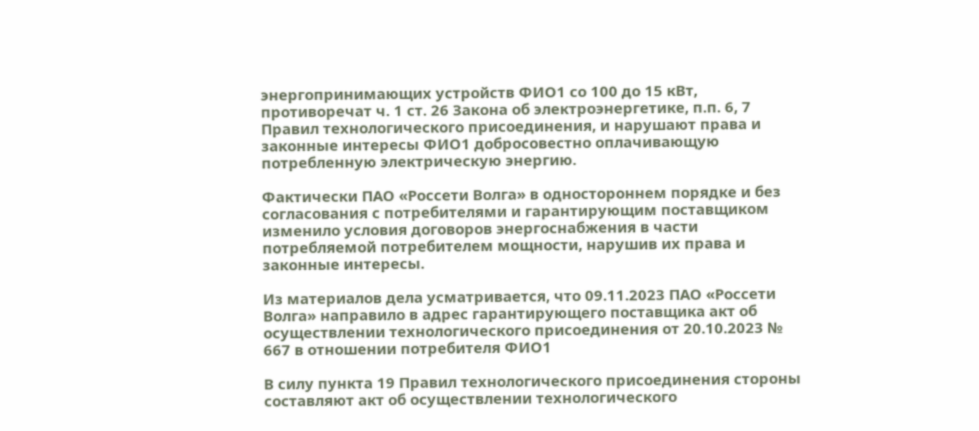энергопринимающих устройств ФИО1 со 100 до 15 кВт, противоречат ч. 1 ст. 26 Закона об электроэнергетике, п.п. 6, 7 Правил технологического присоединения, и нарушают права и законные интересы ФИО1 добросовестно оплачивающую потребленную электрическую энергию.

Фактически ПАО «Россети Волга» в одностороннем порядке и без согласования с потребителями и гарантирующим поставщиком изменило условия договоров энергоснабжения в части потребляемой потребителем мощности, нарушив их права и законные интересы.

Из материалов дела усматривается, что 09.11.2023 ПАО «Россети Волга» направило в адрес гарантирующего поставщика акт об осуществлении технологического присоединения от 20.10.2023 № 667 в отношении потребителя ФИО1

В силу пункта 19 Правил технологического присоединения стороны составляют акт об осуществлении технологического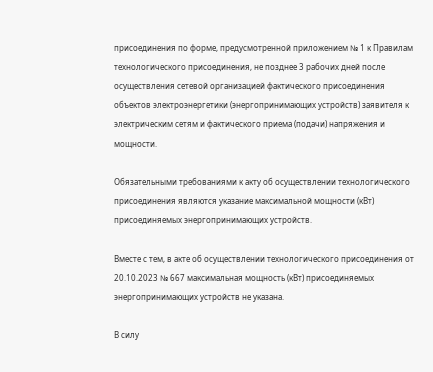присоединения по форме, предусмотренной приложением № 1 к Правилам технологического присоединения, не позднее 3 рабочих дней после осуществления сетевой организацией фактического присоединения объектов электроэнергетики (энергопринимающих устройств) заявителя к электрическим сетям и фактического приема (подачи) напряжения и мощности.

Обязательными требованиями к акту об осуществлении технологического присоединения являются указание максимальной мощности (кВт) присоединяемых энергопринимающих устройств.

Вместе с тем, в акте об осуществлении технологического присоединения от 20.10.2023 № 667 максимальная мощность (кВт) присоединяемых энергопринимающих устройств не указана.

В силу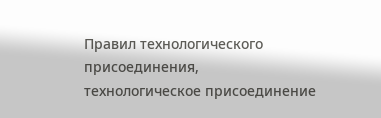Правил технологического присоединения, технологическое присоединение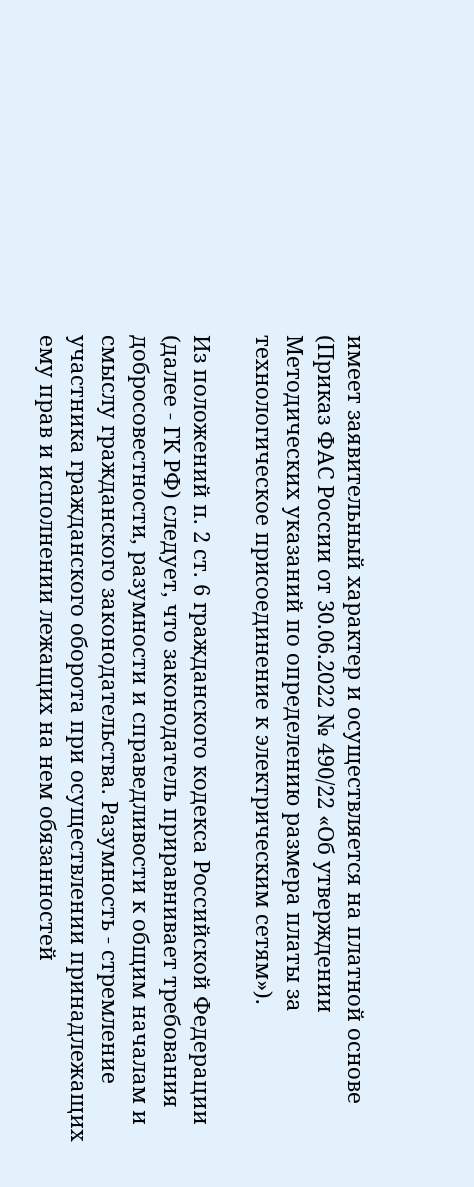имеет заявительный характер и осуществляется на платной основе (Приказ ФАС России от 30.06.2022 № 490/22 «Об утверждении Методических указаний по определению размера платы за технологическое присоединение к электрическим сетям»).

Из положений п. 2 ст. 6 гражданского кодекса Российской Федерации (далее - ГК РФ) следует, что законодатель приравнивает требования добросовестности, разумности и справедливости к общим началам и смыслу гражданского законодательства. Разумность - стремление участника гражданского оборота при осуществлении принадлежащих ему прав и исполнении лежащих на нем обязанностей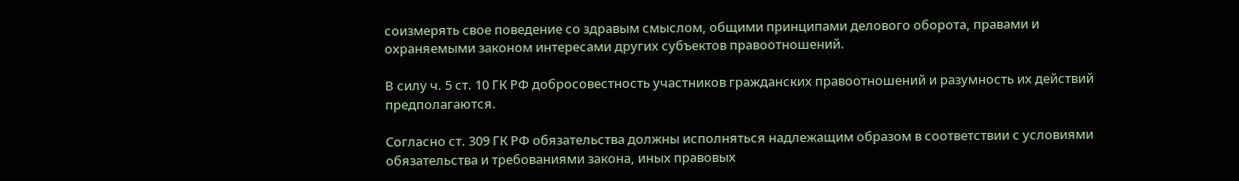соизмерять свое поведение со здравым смыслом, общими принципами делового оборота, правами и охраняемыми законом интересами других субъектов правоотношений.

В силу ч. 5 ст. 10 ГК РФ добросовестность участников гражданских правоотношений и разумность их действий предполагаются.

Согласно ст. 309 ГК РФ обязательства должны исполняться надлежащим образом в соответствии с условиями обязательства и требованиями закона, иных правовых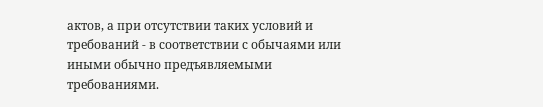актов, а при отсутствии таких условий и требований - в соответствии с обычаями или иными обычно предъявляемыми требованиями.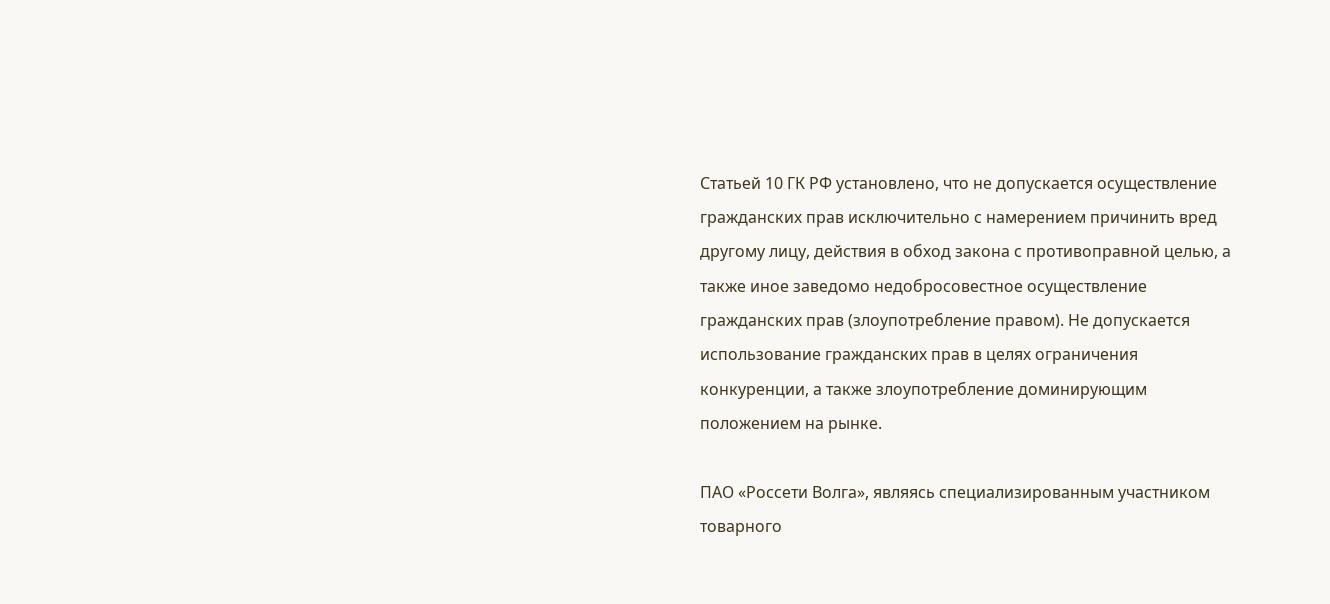Статьей 10 ГК РФ установлено, что не допускается осуществление гражданских прав исключительно с намерением причинить вред другому лицу, действия в обход закона с противоправной целью, а также иное заведомо недобросовестное осуществление гражданских прав (злоупотребление правом). Не допускается использование гражданских прав в целях ограничения конкуренции, а также злоупотребление доминирующим положением на рынке.

ПАО «Россети Волга», являясь специализированным участником товарного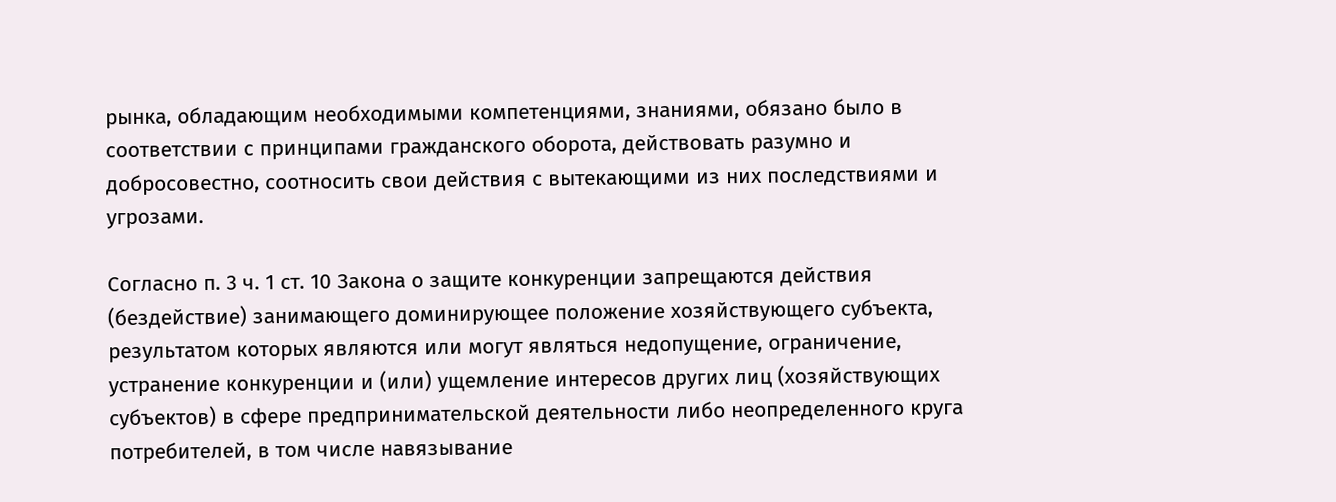рынка, обладающим необходимыми компетенциями, знаниями, обязано было в соответствии с принципами гражданского оборота, действовать разумно и добросовестно, соотносить свои действия с вытекающими из них последствиями и угрозами.

Согласно п. 3 ч. 1 ст. 10 Закона о защите конкуренции запрещаются действия (бездействие) занимающего доминирующее положение хозяйствующего субъекта, результатом которых являются или могут являться недопущение, ограничение, устранение конкуренции и (или) ущемление интересов других лиц (хозяйствующих субъектов) в сфере предпринимательской деятельности либо неопределенного круга потребителей, в том числе навязывание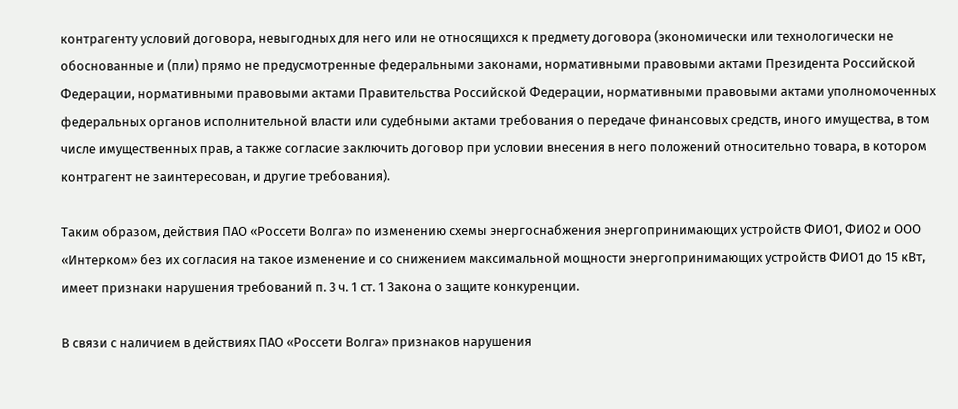контрагенту условий договора, невыгодных для него или не относящихся к предмету договора (экономически или технологически не обоснованные и (пли) прямо не предусмотренные федеральными законами, нормативными правовыми актами Президента Российской Федерации, нормативными правовыми актами Правительства Российской Федерации, нормативными правовыми актами уполномоченных федеральных органов исполнительной власти или судебными актами требования о передаче финансовых средств, иного имущества, в том числе имущественных прав, а также согласие заключить договор при условии внесения в него положений относительно товара, в котором контрагент не заинтересован, и другие требования).

Таким образом, действия ПАО «Россети Волга» по изменению схемы энергоснабжения энергопринимающих устройств ФИО1, ФИО2 и ООО «Интерком» без их согласия на такое изменение и со снижением максимальной мощности энергопринимающих устройств ФИО1 до 15 кВт, имеет признаки нарушения требований п. 3 ч. 1 ст. 1 Закона о защите конкуренции.

В связи с наличием в действиях ПАО «Россети Волга» признаков нарушения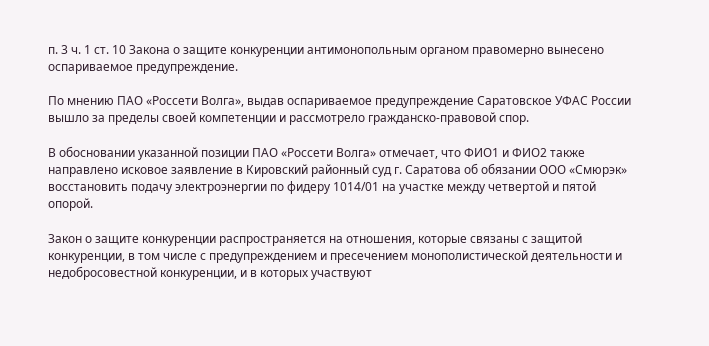п. 3 ч. 1 ст. 10 Закона о защите конкуренции антимонопольным органом правомерно вынесено оспариваемое предупреждение.

По мнению ПАО «Россети Волга», выдав оспариваемое предупреждение Саратовское УФАС России вышло за пределы своей компетенции и рассмотрело гражданско-правовой спор.

В обосновании указанной позиции ПАО «Россети Волга» отмечает, что ФИО1 и ФИО2 также направлено исковое заявление в Кировский районный суд г. Саратова об обязании ООО «Смюрэк» восстановить подачу электроэнергии по фидеру 1014/01 на участке между четвертой и пятой опорой.

Закон о защите конкуренции распространяется на отношения, которые связаны с защитой конкуренции, в том числе с предупреждением и пресечением монополистической деятельности и недобросовестной конкуренции, и в которых участвуют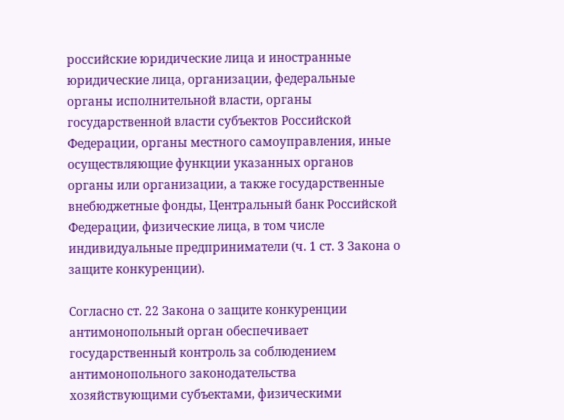российские юридические лица и иностранные юридические лица, организации, федеральные органы исполнительной власти, органы государственной власти субъектов Российской Федерации, органы местного самоуправления, иные осуществляющие функции указанных органов органы или организации, а также государственные внебюджетные фонды, Центральный банк Российской Федерации, физические лица, в том числе индивидуальные предприниматели (ч. 1 ст. 3 Закона о защите конкуренции).

Согласно ст. 22 Закона о защите конкуренции антимонопольный орган обеспечивает государственный контроль за соблюдением антимонопольного законодательства хозяйствующими субъектами, физическими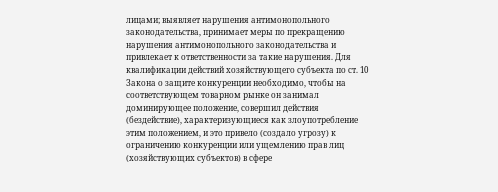лицами; выявляет нарушения антимонопольного законодательства, принимает меры по прекращению нарушения антимонопольного законодательства и привлекает к ответственности за такие нарушения. Для квалификации действий хозяйствующего субъекта по ст. 10 Закона о защите конкуренции необходимо, чтобы на соответствующем товарном рынке он занимал доминирующее положение, совершил действия (бездействие), характеризующиеся как злоупотребление этим положением, и это привело (создало угрозу) к ограничению конкуренции или ущемлению прав лиц (хозяйствующих субъектов) в сфере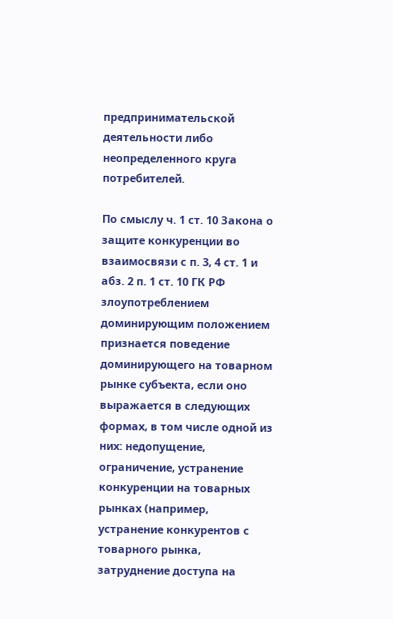предпринимательской деятельности либо неопределенного круга потребителей.

По смыслу ч. 1 ст. 10 Закона о защите конкуренции во взаимосвязи с п. 3, 4 ст. 1 и абз. 2 п. 1 ст. 10 ГК РФ злоупотреблением доминирующим положением признается поведение доминирующего на товарном рынке субъекта, если оно выражается в следующих формах, в том числе одной из них: недопущение, ограничение, устранение конкуренции на товарных рынках (например, устранение конкурентов с товарного рынка, затруднение доступа на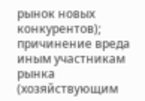рынок новых конкурентов); причинение вреда иным участникам рынка (хозяйствующим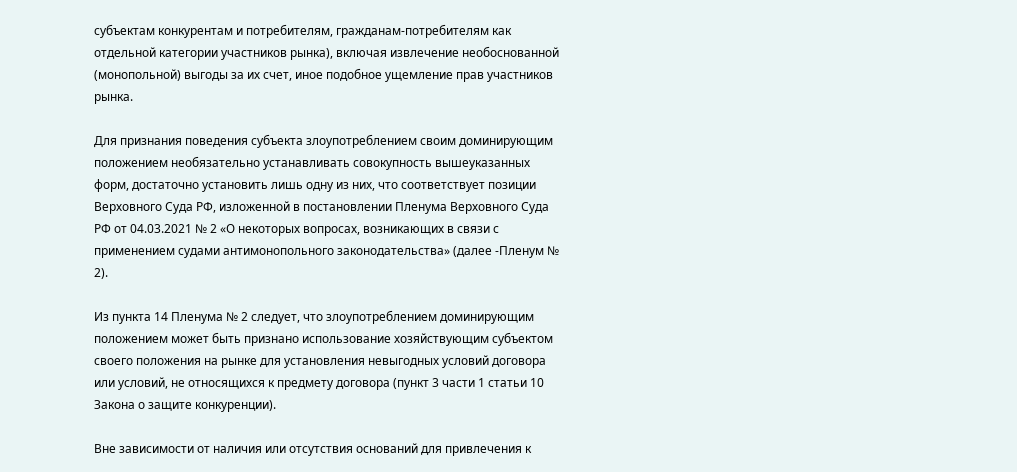субъектам конкурентам и потребителям, гражданам-потребителям как отдельной категории участников рынка), включая извлечение необоснованной (монопольной) выгоды за их счет, иное подобное ущемление прав участников рынка.

Для признания поведения субъекта злоупотреблением своим доминирующим положением необязательно устанавливать совокупность вышеуказанных форм, достаточно установить лишь одну из них, что соответствует позиции Верховного Суда РФ, изложенной в постановлении Пленума Верховного Суда РФ от 04.03.2021 № 2 «О некоторых вопросах, возникающих в связи с применением судами антимонопольного законодательства» (далее -Пленум № 2).

Из пункта 14 Пленума № 2 следует, что злоупотреблением доминирующим положением может быть признано использование хозяйствующим субъектом своего положения на рынке для установления невыгодных условий договора или условий, не относящихся к предмету договора (пункт 3 части 1 статьи 10 Закона о защите конкуренции).

Вне зависимости от наличия или отсутствия оснований для привлечения к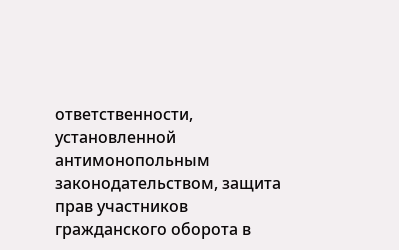ответственности, установленной антимонопольным законодательством, защита прав участников гражданского оборота в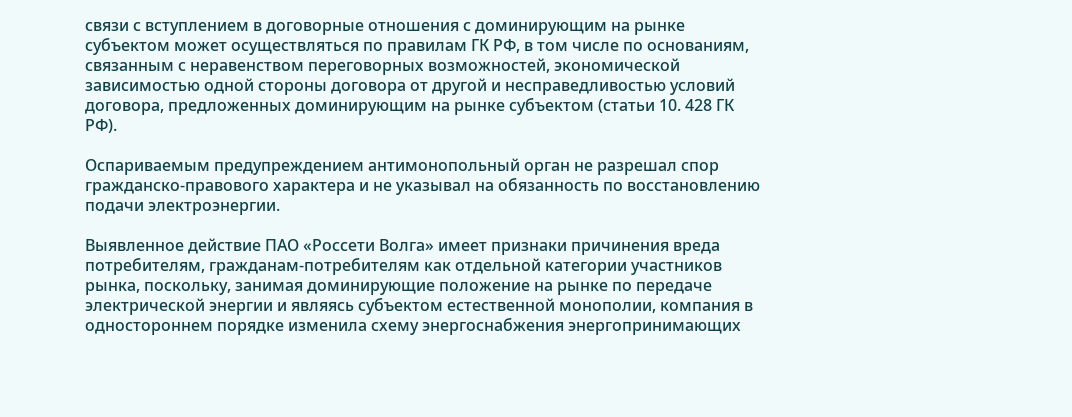связи с вступлением в договорные отношения с доминирующим на рынке субъектом может осуществляться по правилам ГК РФ, в том числе по основаниям, связанным с неравенством переговорных возможностей, экономической зависимостью одной стороны договора от другой и несправедливостью условий договора, предложенных доминирующим на рынке субъектом (статьи 10. 428 ГК РФ).

Оспариваемым предупреждением антимонопольный орган не разрешал спор гражданско-правового характера и не указывал на обязанность по восстановлению подачи электроэнергии.

Выявленное действие ПАО «Россети Волга» имеет признаки причинения вреда потребителям, гражданам-потребителям как отдельной категории участников рынка, поскольку, занимая доминирующие положение на рынке по передаче электрической энергии и являясь субъектом естественной монополии, компания в одностороннем порядке изменила схему энергоснабжения энергопринимающих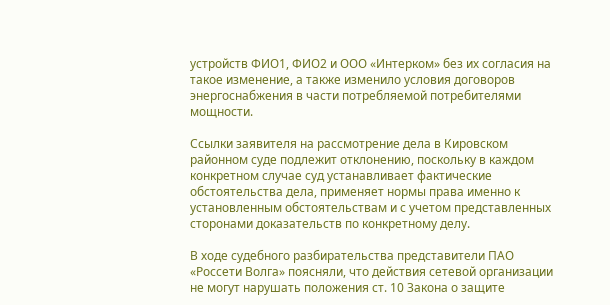устройств ФИО1, ФИО2 и ООО «Интерком» без их согласия на такое изменение, а также изменило условия договоров энергоснабжения в части потребляемой потребителями мощности.

Ссылки заявителя на рассмотрение дела в Кировском районном суде подлежит отклонению, поскольку в каждом конкретном случае суд устанавливает фактические обстоятельства дела, применяет нормы права именно к установленным обстоятельствам и с учетом представленных сторонами доказательств по конкретному делу.

В ходе судебного разбирательства представители ПАО «Россети Волга» поясняли, что действия сетевой организации не могут нарушать положения ст. 10 Закона о защите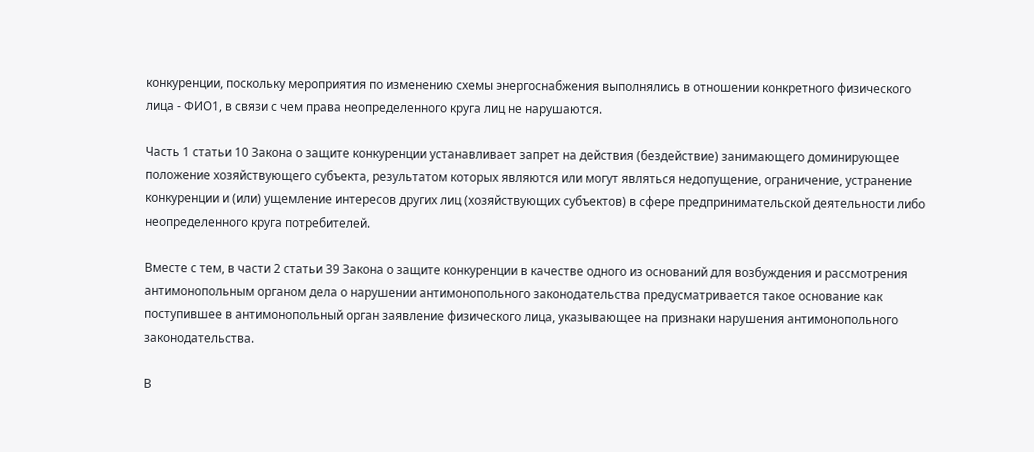конкуренции, поскольку мероприятия по изменению схемы энергоснабжения выполнялись в отношении конкретного физического лица - ФИО1, в связи с чем права неопределенного круга лиц не нарушаются.

Часть 1 статьи 10 Закона о защите конкуренции устанавливает запрет на действия (бездействие) занимающего доминирующее положение хозяйствующего субъекта, результатом которых являются или могут являться недопущение, ограничение, устранение конкуренции и (или) ущемление интересов других лиц (хозяйствующих субъектов) в сфере предпринимательской деятельности либо неопределенного круга потребителей.

Вместе с тем, в части 2 статьи 39 Закона о защите конкуренции в качестве одного из оснований для возбуждения и рассмотрения антимонопольным органом дела о нарушении антимонопольного законодательства предусматривается такое основание как поступившее в антимонопольный орган заявление физического лица, указывающее на признаки нарушения антимонопольного законодательства.

В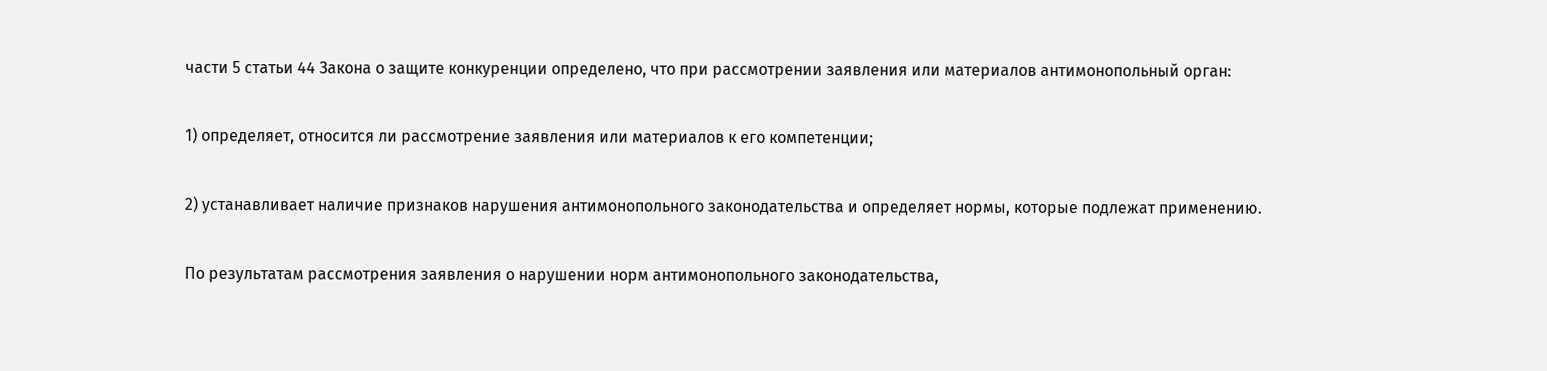части 5 статьи 44 Закона о защите конкуренции определено, что при рассмотрении заявления или материалов антимонопольный орган:

1) определяет, относится ли рассмотрение заявления или материалов к его компетенции;

2) устанавливает наличие признаков нарушения антимонопольного законодательства и определяет нормы, которые подлежат применению.

По результатам рассмотрения заявления о нарушении норм антимонопольного законодательства,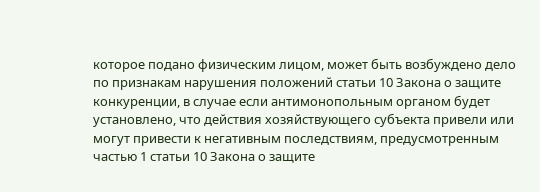которое подано физическим лицом, может быть возбуждено дело по признакам нарушения положений статьи 10 Закона о защите конкуренции, в случае если антимонопольным органом будет установлено, что действия хозяйствующего субъекта привели или могут привести к негативным последствиям, предусмотренным частью 1 статьи 10 Закона о защите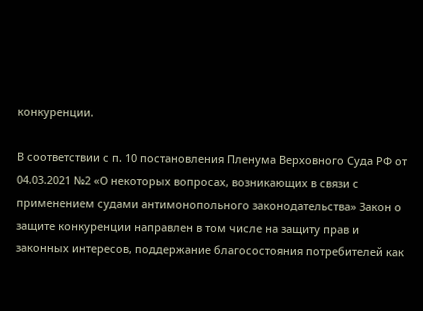конкуренции.

В соответствии с п. 10 постановления Пленума Верховного Суда РФ от 04.03.2021 №2 «О некоторых вопросах, возникающих в связи с применением судами антимонопольного законодательства» Закон о защите конкуренции направлен в том числе на защиту прав и законных интересов, поддержание благосостояния потребителей как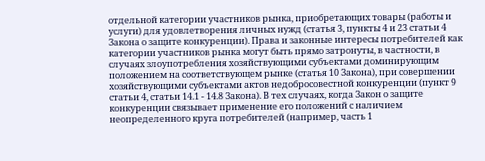отдельной категории участников рынка, приобретающих товары (работы и услуги) для удовлетворения личных нужд (статья 3, пункты 4 и 23 статьи 4 Закона о защите конкуренции). Права и законные интересы потребителей как категории участников рынка могут быть прямо затронуты, в частности, в случаях злоупотребления хозяйствующими субъектами доминирующим положением на соответствующем рынке (статья 10 Закона), при совершении хозяйствующими субъектами актов недобросовестной конкуренции (пункт 9 статьи 4, статьи 14.1 - 14.8 Закона). В тех случаях, когда Закон о защите конкуренции связывает применение его положений с наличием неопределенного круга потребителей (например, часть 1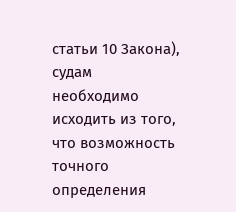статьи 10 Закона), судам необходимо исходить из того, что возможность точного определения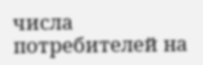числа потребителей на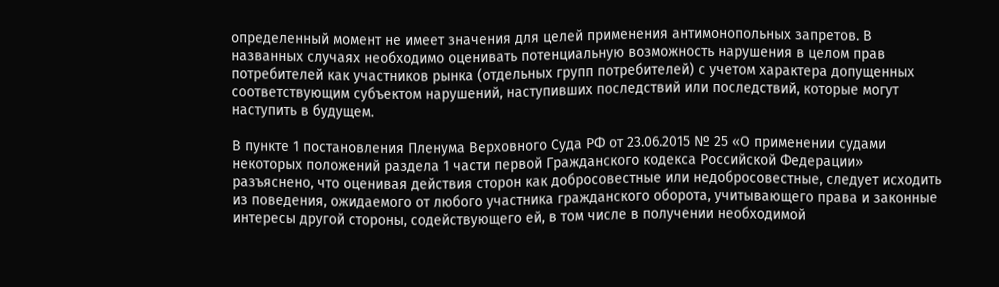определенный момент не имеет значения для целей применения антимонопольных запретов. В названных случаях необходимо оценивать потенциальную возможность нарушения в целом прав потребителей как участников рынка (отдельных групп потребителей) с учетом характера допущенных соответствующим субъектом нарушений, наступивших последствий или последствий, которые могут наступить в будущем.

В пункте 1 постановления Пленума Верховного Суда РФ от 23.06.2015 № 25 «О применении судами некоторых положений раздела 1 части первой Гражданского кодекса Российской Федерации» разъяснено, что оценивая действия сторон как добросовестные или недобросовестные, следует исходить из поведения, ожидаемого от любого участника гражданского оборота, учитывающего права и законные интересы другой стороны, содействующего ей, в том числе в получении необходимой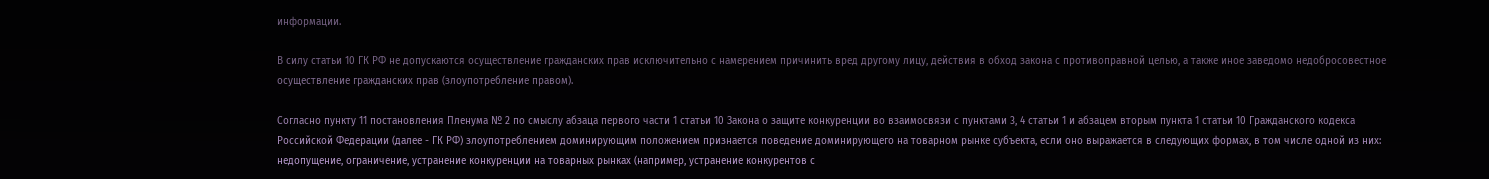информации.

В силу статьи 10 ГК РФ не допускаются осуществление гражданских прав исключительно с намерением причинить вред другому лицу, действия в обход закона с противоправной целью, а также иное заведомо недобросовестное осуществление гражданских прав (злоупотребление правом).

Согласно пункту 11 постановления Пленума № 2 по смыслу абзаца первого части 1 статьи 10 Закона о защите конкуренции во взаимосвязи с пунктами 3, 4 статьи 1 и абзацем вторым пункта 1 статьи 10 Гражданского кодекса Российской Федерации (далее - ГК РФ) злоупотреблением доминирующим положением признается поведение доминирующего на товарном рынке субъекта, если оно выражается в следующих формах, в том числе одной из них: недопущение, ограничение, устранение конкуренции на товарных рынках (например, устранение конкурентов с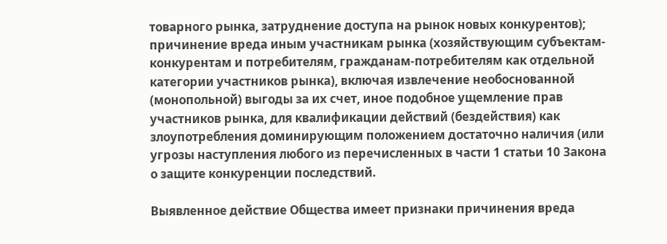товарного рынка, затруднение доступа на рынок новых конкурентов); причинение вреда иным участникам рынка (хозяйствующим субъектам-конкурентам и потребителям, гражданам-потребителям как отдельной категории участников рынка), включая извлечение необоснованной (монопольной) выгоды за их счет, иное подобное ущемление прав участников рынка, для квалификации действий (бездействия) как злоупотребления доминирующим положением достаточно наличия (или угрозы наступления любого из перечисленных в части 1 статьи 10 Закона о защите конкуренции последствий.

Выявленное действие Общества имеет признаки причинения вреда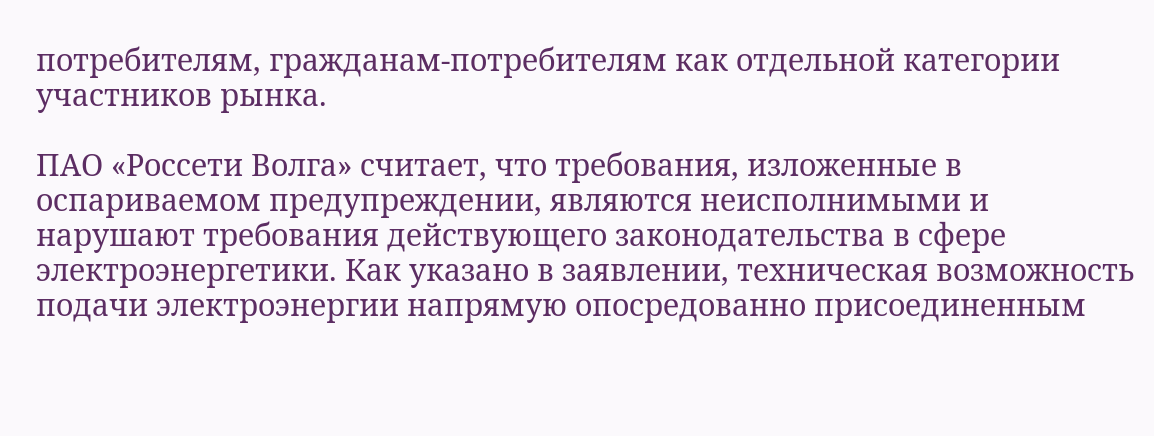потребителям, гражданам-потребителям как отдельной категории участников рынка.

ПАО «Россети Волга» считает, что требования, изложенные в оспариваемом предупреждении, являются неисполнимыми и нарушают требования действующего законодательства в сфере электроэнергетики. Как указано в заявлении, техническая возможность подачи электроэнергии напрямую опосредованно присоединенным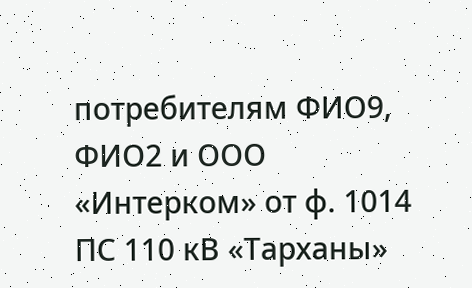потребителям ФИО9, ФИО2 и ООО «Интерком» от ф. 1014 ПС 110 кВ «Тарханы»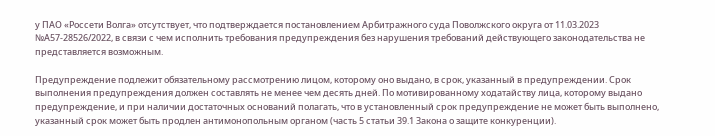у ПАО «Россети Волга» отсутствует, что подтверждается постановлением Арбитражного суда Поволжского округа от 11.03.2023 №А57-28526/2022, в связи с чем исполнить требования предупреждения без нарушения требований действующего законодательства не представляется возможным.

Предупреждение подлежит обязательному рассмотрению лицом, которому оно выдано, в срок, указанный в предупреждении. Срок выполнения предупреждения должен составлять не менее чем десять дней. По мотивированному ходатайству лица, которому выдано предупреждение, и при наличии достаточных оснований полагать, что в установленный срок предупреждение не может быть выполнено, указанный срок может быть продлен антимонопольным органом (часть 5 статьи 39.1 Закона о защите конкуренции).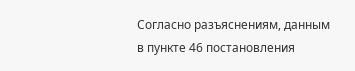Согласно разъяснениям, данным в пункте 46 постановления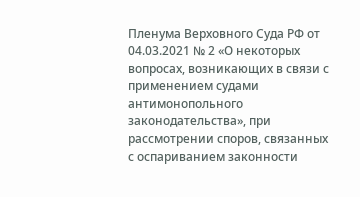Пленума Верховного Суда РФ от 04.03.2021 № 2 «О некоторых вопросах, возникающих в связи с применением судами антимонопольного законодательства», при рассмотрении споров, связанных с оспариванием законности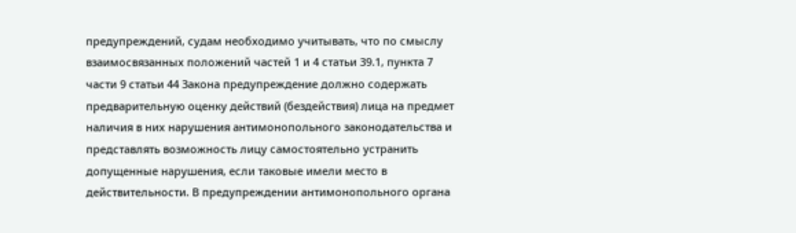предупреждений, судам необходимо учитывать, что по смыслу взаимосвязанных положений частей 1 и 4 статьи 39.1, пункта 7 части 9 статьи 44 Закона предупреждение должно содержать предварительную оценку действий (бездействия) лица на предмет наличия в них нарушения антимонопольного законодательства и представлять возможность лицу самостоятельно устранить допущенные нарушения, если таковые имели место в действительности. В предупреждении антимонопольного органа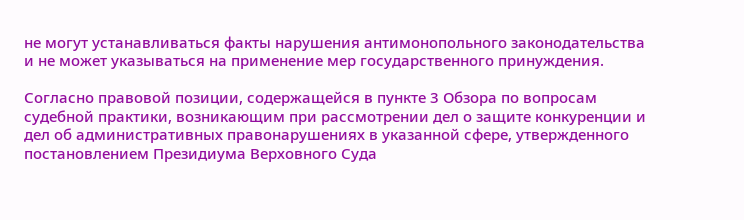не могут устанавливаться факты нарушения антимонопольного законодательства и не может указываться на применение мер государственного принуждения.

Согласно правовой позиции, содержащейся в пункте 3 Обзора по вопросам судебной практики, возникающим при рассмотрении дел о защите конкуренции и дел об административных правонарушениях в указанной сфере, утвержденного постановлением Президиума Верховного Суда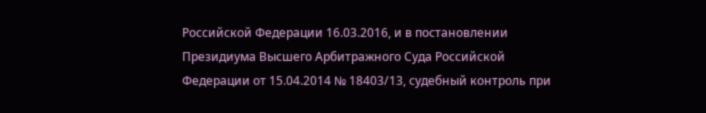Российской Федерации 16.03.2016, и в постановлении Президиума Высшего Арбитражного Суда Российской Федерации от 15.04.2014 № 18403/13, судебный контроль при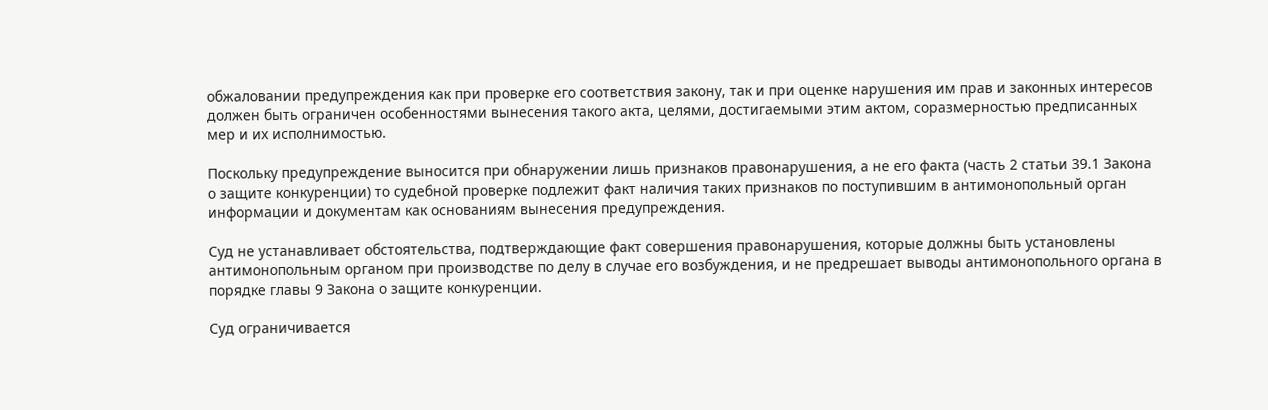обжаловании предупреждения как при проверке его соответствия закону, так и при оценке нарушения им прав и законных интересов должен быть ограничен особенностями вынесения такого акта, целями, достигаемыми этим актом, соразмерностью предписанных мер и их исполнимостью.

Поскольку предупреждение выносится при обнаружении лишь признаков правонарушения, а не его факта (часть 2 статьи 39.1 Закона о защите конкуренции) то судебной проверке подлежит факт наличия таких признаков по поступившим в антимонопольный орган информации и документам как основаниям вынесения предупреждения.

Суд не устанавливает обстоятельства, подтверждающие факт совершения правонарушения, которые должны быть установлены антимонопольным органом при производстве по делу в случае его возбуждения, и не предрешает выводы антимонопольного органа в порядке главы 9 Закона о защите конкуренции.

Суд ограничивается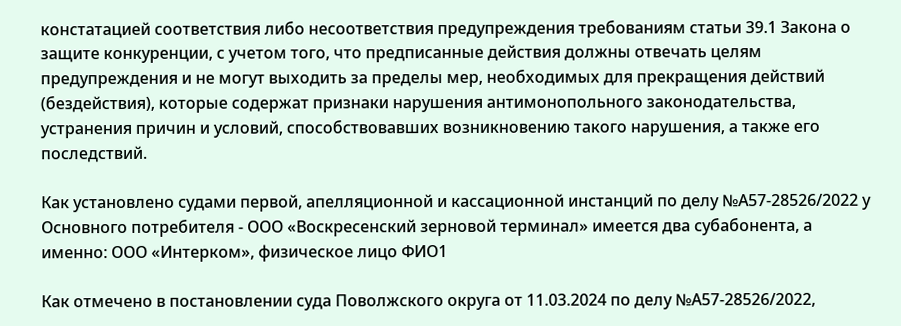констатацией соответствия либо несоответствия предупреждения требованиям статьи 39.1 Закона о защите конкуренции, с учетом того, что предписанные действия должны отвечать целям предупреждения и не могут выходить за пределы мер, необходимых для прекращения действий (бездействия), которые содержат признаки нарушения антимонопольного законодательства, устранения причин и условий, способствовавших возникновению такого нарушения, а также его последствий.

Как установлено судами первой, апелляционной и кассационной инстанций по делу №А57-28526/2022 у Основного потребителя - ООО «Воскресенский зерновой терминал» имеется два субабонента, а именно: ООО «Интерком», физическое лицо ФИО1

Как отмечено в постановлении суда Поволжского округа от 11.03.2024 по делу №А57-28526/2022,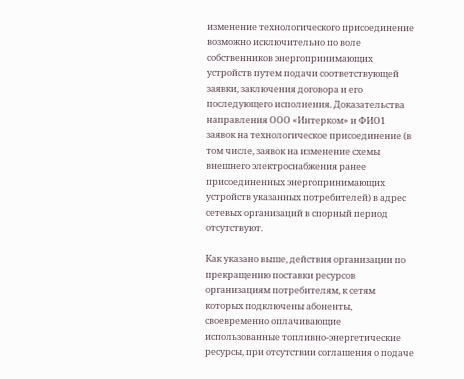изменение технологического присоединение возможно исключительно по воле собственников энергопринимающих устройств путем подачи соответствующей заявки, заключения договора и его последующего исполнения. Доказательства направления ООО «Интерком» и ФИО1 заявок на технологическое присоединение (в том числе, заявок на изменение схемы внешнего электроснабжения ранее присоединенных энергопринимающих устройств указанных потребителей) в адрес сетевых организаций в спорный период отсутствуют.

Как указано выше, действия организации по прекращению поставки ресурсов организациям потребителям, к сетям которых подключены абоненты, своевременно оплачивающие использованные топливно-энергетические ресурсы, при отсутствии соглашения о подаче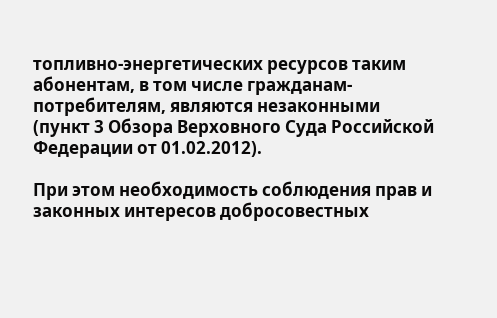топливно-энергетических ресурсов таким абонентам, в том числе гражданам-потребителям, являются незаконными (пункт 3 Обзора Верховного Суда Российской Федерации от 01.02.2012).

При этом необходимость соблюдения прав и законных интересов добросовестных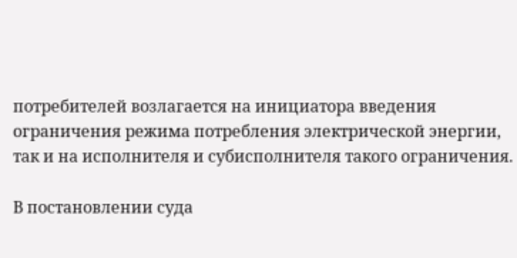потребителей возлагается на инициатора введения ограничения режима потребления электрической энергии, так и на исполнителя и субисполнителя такого ограничения.

В постановлении суда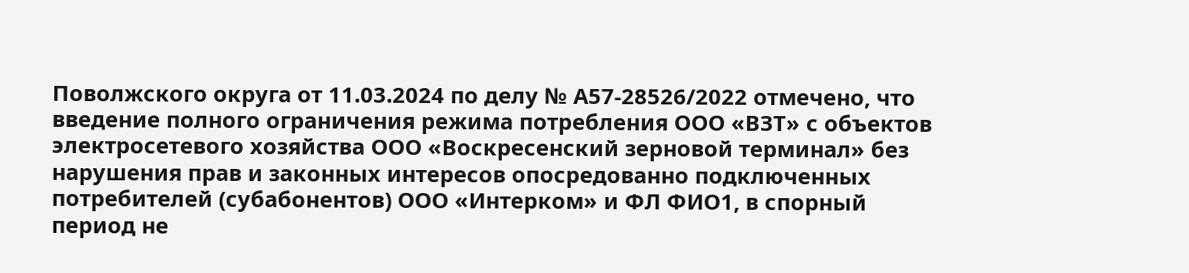Поволжского округа от 11.03.2024 по делу № А57-28526/2022 отмечено, что введение полного ограничения режима потребления ООО «ВЗТ» с объектов электросетевого хозяйства ООО «Воскресенский зерновой терминал» без нарушения прав и законных интересов опосредованно подключенных потребителей (субабонентов) ООО «Интерком» и ФЛ ФИО1, в спорный период не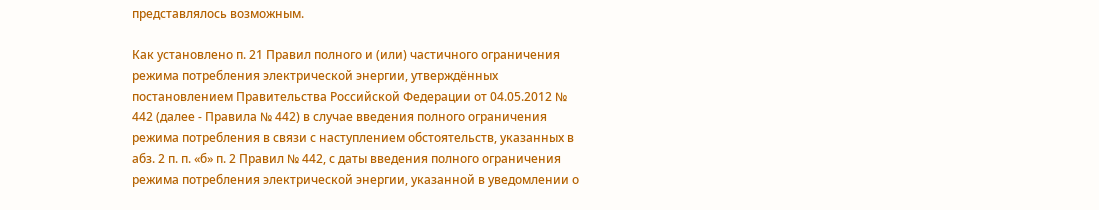представлялось возможным.

Как установлено п. 21 Правил полного и (или) частичного ограничения режима потребления электрической энергии, утверждённых постановлением Правительства Российской Федерации от 04.05.2012 № 442 (далее - Правила № 442) в случае введения полного ограничения режима потребления в связи с наступлением обстоятельств, указанных в абз. 2 п. п. «б» п. 2 Правил № 442, с даты введения полного ограничения режима потребления электрической энергии, указанной в уведомлении о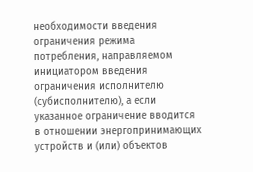необходимости введения ограничения режима потребления, направляемом инициатором введения ограничения исполнителю (субисполнителю), а если указанное ограничение вводится в отношении энергопринимающих устройств и (или) объектов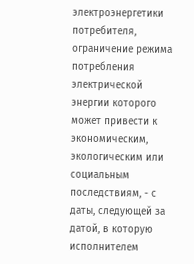электроэнергетики потребителя, ограничение режима потребления электрической энергии которого может привести к экономическим, экологическим или социальным последствиям, - с даты, следующей за датой, в которую исполнителем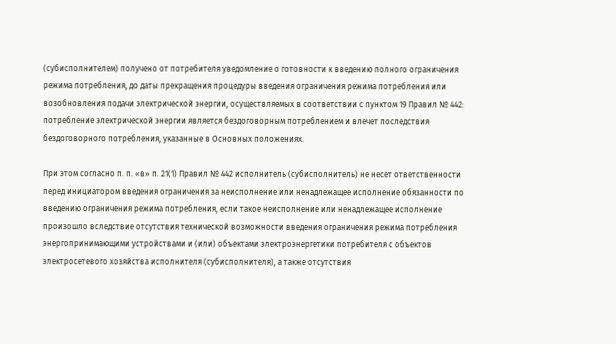(субисполнителем) получено от потребителя уведомление о готовности к введению полного ограничения режима потребления, до даты прекращения процедуры введения ограничения режима потребления или возобновления подачи электрической энергии, осуществляемых в соответствии с пунктом 19 Правил № 442: потребление электрической энергии является бездоговорным потреблением и влечет последствия бездоговорного потребления, указанные в Основных положениях.

При этом согласно п. п. «в» п. 21(1) Правил № 442 исполнитель (субисполнитель) не несет ответственности перед инициатором введения ограничения за неисполнение или ненадлежащее исполнение обязанности по введению ограничения режима потребления, если такое неисполнение или ненадлежащее исполнение произошло вследствие отсутствия технической возможности введения ограничения режима потребления энергопринимающими устройствами и (или) объектами электроэнергетики потребителя с объектов электросетевого хозяйства исполнителя (субисполнителя), а также отсутствия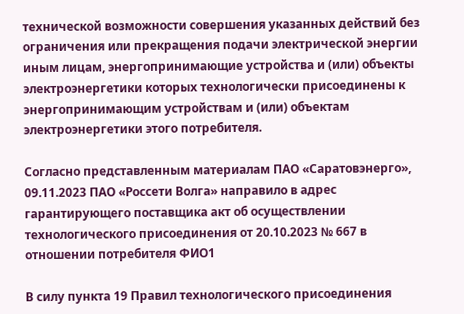технической возможности совершения указанных действий без ограничения или прекращения подачи электрической энергии иным лицам, энергопринимающие устройства и (или) объекты электроэнергетики которых технологически присоединены к энергопринимающим устройствам и (или) объектам электроэнергетики этого потребителя.

Согласно представленным материалам ПАО «Саратовэнерго», 09.11.2023 ПАО «Россети Волга» направило в адрес гарантирующего поставщика акт об осуществлении технологического присоединения от 20.10.2023 № 667 в отношении потребителя ФИО1

В силу пункта 19 Правил технологического присоединения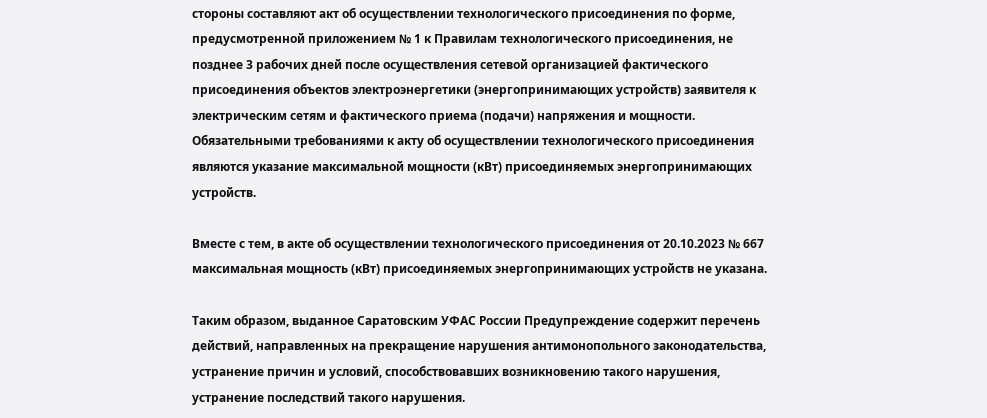стороны составляют акт об осуществлении технологического присоединения по форме, предусмотренной приложением № 1 к Правилам технологического присоединения, не позднее 3 рабочих дней после осуществления сетевой организацией фактического присоединения объектов электроэнергетики (энергопринимающих устройств) заявителя к электрическим сетям и фактического приема (подачи) напряжения и мощности. Обязательными требованиями к акту об осуществлении технологического присоединения являются указание максимальной мощности (кВт) присоединяемых энергопринимающих устройств.

Вместе с тем, в акте об осуществлении технологического присоединения от 20.10.2023 № 667 максимальная мощность (кВт) присоединяемых энергопринимающих устройств не указана.

Таким образом, выданное Саратовским УФАС России Предупреждение содержит перечень действий, направленных на прекращение нарушения антимонопольного законодательства, устранение причин и условий, способствовавших возникновению такого нарушения, устранение последствий такого нарушения.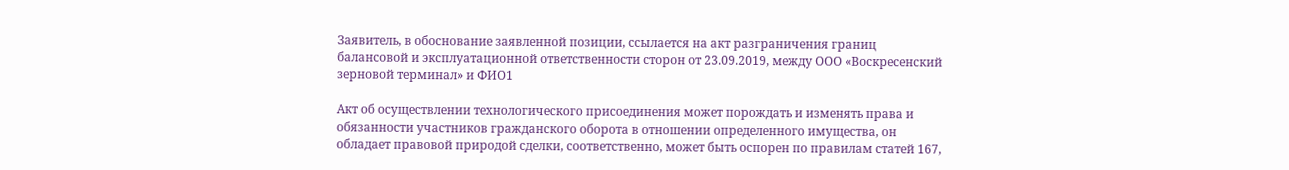Заявитель, в обоснование заявленной позиции, ссылается на акт разграничения границ балансовой и эксплуатационной ответственности сторон от 23.09.2019, между ООО «Воскресенский зерновой терминал» и ФИО1

Акт об осуществлении технологического присоединения может порождать и изменять права и обязанности участников гражданского оборота в отношении определенного имущества, он обладает правовой природой сделки, соответственно, может быть оспорен по правилам статей 167,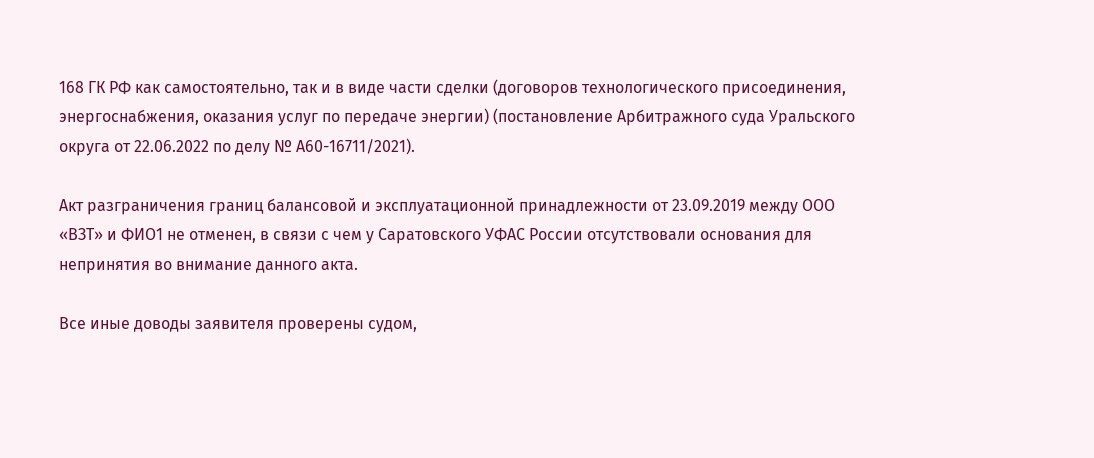168 ГК РФ как самостоятельно, так и в виде части сделки (договоров технологического присоединения, энергоснабжения, оказания услуг по передаче энергии) (постановление Арбитражного суда Уральского округа от 22.06.2022 по делу № А60-16711/2021).

Акт разграничения границ балансовой и эксплуатационной принадлежности от 23.09.2019 между ООО «ВЗТ» и ФИО1 не отменен, в связи с чем у Саратовского УФАС России отсутствовали основания для непринятия во внимание данного акта.

Все иные доводы заявителя проверены судом,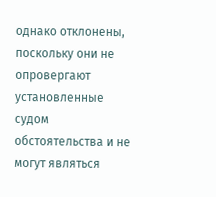однако отклонены, поскольку они не опровергают установленные судом обстоятельства и не могут являться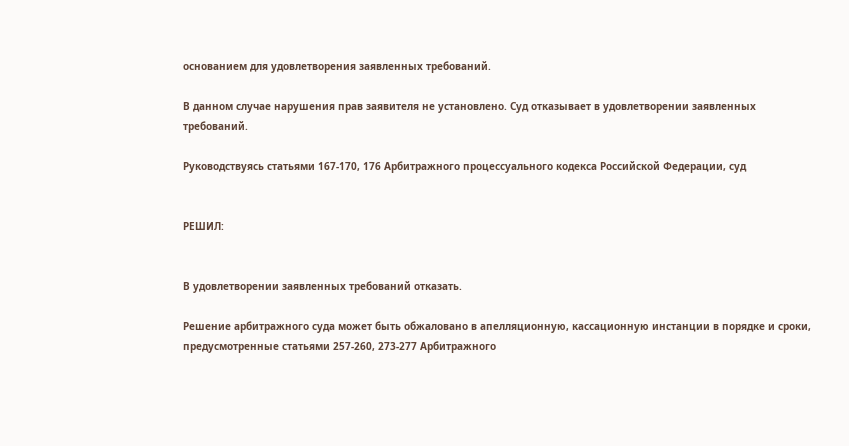основанием для удовлетворения заявленных требований.

В данном случае нарушения прав заявителя не установлено. Суд отказывает в удовлетворении заявленных требований.

Руководствуясь статьями 167-170, 176 Арбитражного процессуального кодекса Российской Федерации, суд


РЕШИЛ:


В удовлетворении заявленных требований отказать.

Решение арбитражного суда может быть обжаловано в апелляционную, кассационную инстанции в порядке и сроки, предусмотренные статьями 257-260, 273-277 Арбитражного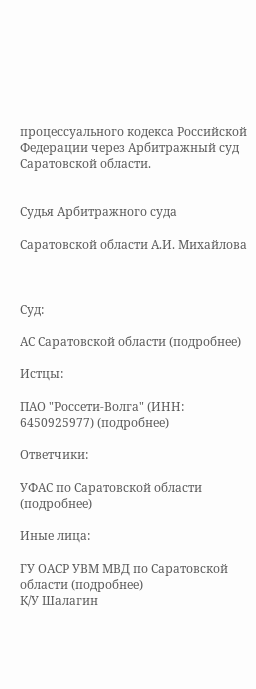процессуального кодекса Российской Федерации через Арбитражный суд Саратовской области.


Судья Арбитражного суда

Саратовской области А.И. Михайлова



Суд:

АС Саратовской области (подробнее)

Истцы:

ПАО "Россети-Волга" (ИНН: 6450925977) (подробнее)

Ответчики:

УФАС по Саратовской области (подробнее)

Иные лица:

ГУ ОАСР УВМ МВД по Саратовской области (подробнее)
К/У Шалагин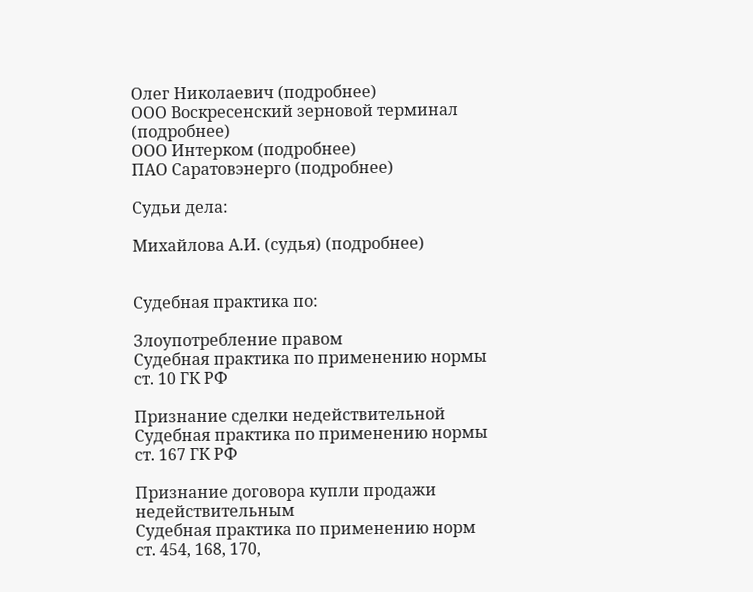Олег Николаевич (подробнее)
ООО Воскресенский зерновой терминал (подробнее)
ООО Интерком (подробнее)
ПАО Саратовэнерго (подробнее)

Судьи дела:

Михайлова А.И. (судья) (подробнее)


Судебная практика по:

Злоупотребление правом
Судебная практика по применению нормы ст. 10 ГК РФ

Признание сделки недействительной
Судебная практика по применению нормы ст. 167 ГК РФ

Признание договора купли продажи недействительным
Судебная практика по применению норм ст. 454, 168, 170,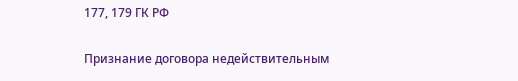177, 179 ГК РФ

Признание договора недействительным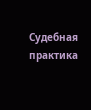Судебная практика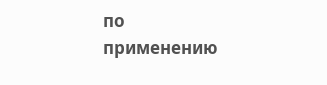по применению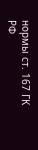нормы ст. 167 ГК РФ